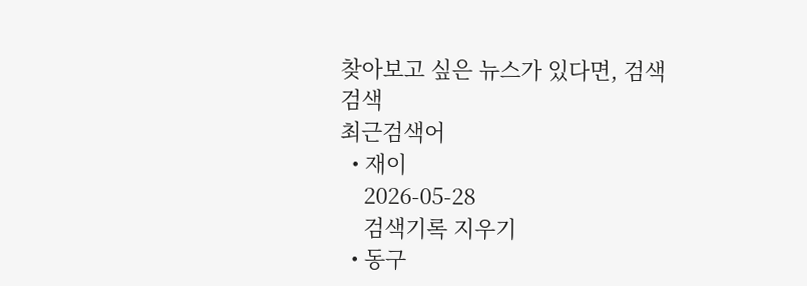찾아보고 싶은 뉴스가 있다면, 검색
검색
최근검색어
  • 재이
    2026-05-28
    검색기록 지우기
  • 동구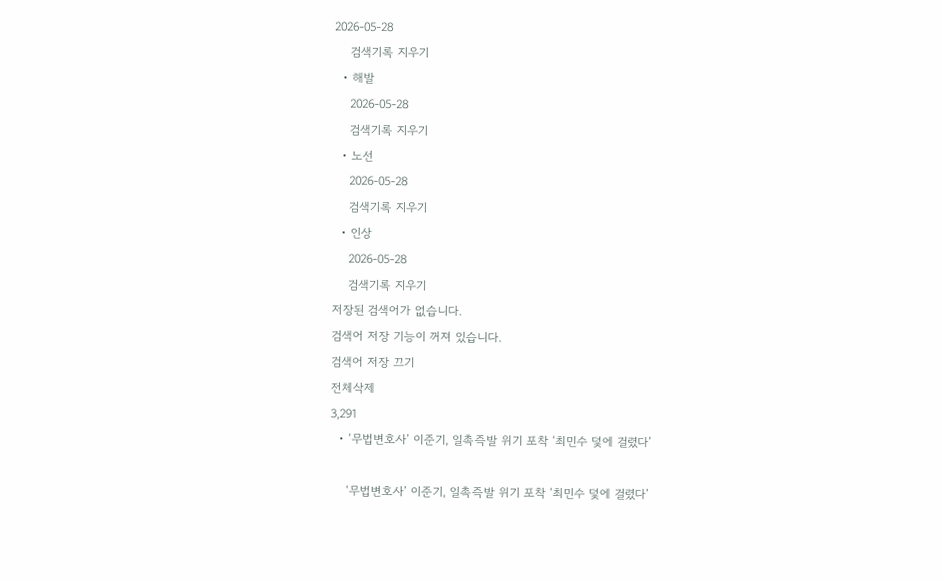2026-05-28
    검색기록 지우기
  • 해발
    2026-05-28
    검색기록 지우기
  • 노선
    2026-05-28
    검색기록 지우기
  • 인상
    2026-05-28
    검색기록 지우기
저장된 검색어가 없습니다.
검색어 저장 기능이 꺼져 있습니다.
검색어 저장 끄기
전체삭제
3,291
  • ‘무법변호사’ 이준기, 일촉즉발 위기 포착 ‘최민수 덫에 걸렸다’

    ‘무법변호사’ 이준기, 일촉즉발 위기 포착 ‘최민수 덫에 걸렸다’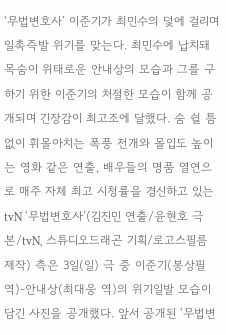‘무법변호사’ 이준기가 최민수의 덫에 걸리며 일촉즉발 위기를 맞는다. 최민수에 납치돼 목숨이 위태로운 안내상의 모습과 그를 구하기 위한 이준기의 처절한 모습이 함께 공개되며 긴장감이 최고조에 달했다. 숨 쉴 틈 없이 휘몰아치는 폭풍 전개와 몰입도 높이는 영화 같은 연출, 배우들의 명품 열연으로 매주 자체 최고 시청률을 경신하고 있는 tvN ‘무법변호사’(김진민 연출/윤현호 극본/tvN, 스튜디오드래곤 기획/로고스필름 제작) 측은 3일(일) 극 중 이준기(봉상필 역)-안내상(최대웅 역)의 위기일발 모습이 담긴 사진을 공개했다. 앞서 공개된 ‘무법변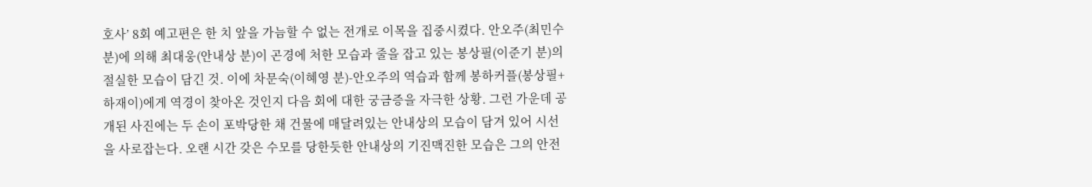호사’ 8회 예고편은 한 치 앞을 가늠할 수 없는 전개로 이목을 집중시켰다. 안오주(최민수 분)에 의해 최대웅(안내상 분)이 곤경에 처한 모습과 줄을 잡고 있는 봉상필(이준기 분)의 절실한 모습이 담긴 것. 이에 차문숙(이혜영 분)-안오주의 역습과 함께 봉하커플(봉상필+하재이)에게 역경이 찾아온 것인지 다음 회에 대한 궁금증을 자극한 상황. 그런 가운데 공개된 사진에는 두 손이 포박당한 채 건물에 매달려있는 안내상의 모습이 담겨 있어 시선을 사로잡는다. 오랜 시간 갖은 수모를 당한듯한 안내상의 기진맥진한 모습은 그의 안전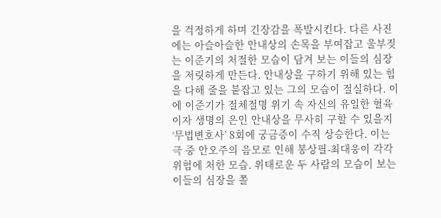을 걱정하게 하며 긴장감을 폭발시킨다. 다른 사진에는 아슬아슬한 안내상의 손목을 부여잡고 울부짖는 이준기의 처절한 모습이 담겨 보는 이들의 심장을 저릿하게 만든다. 안내상을 구하기 위해 있는 힘을 다해 줄을 붙잡고 있는 그의 모습이 절실하다. 이에 이준기가 절체절명 위기 속 자신의 유일한 혈육이자 생명의 은인 안내상을 무사히 구할 수 있을지 ‘무법변호사’ 8회에 궁금증이 수직 상승한다. 이는 극 중 안오주의 음모로 인해 봉상필-최대웅이 각각 위험에 처한 모습. 위태로운 두 사람의 모습이 보는 이들의 심장을 쫄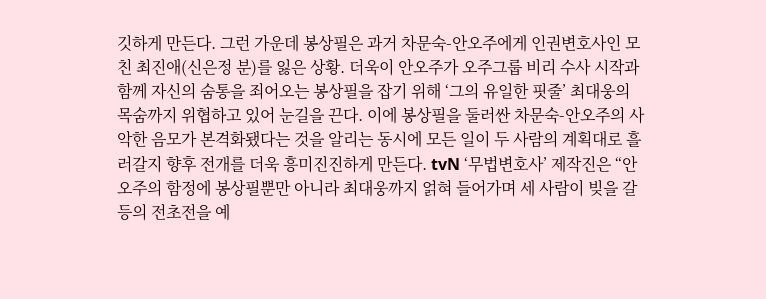깃하게 만든다. 그런 가운데 봉상필은 과거 차문숙-안오주에게 인권변호사인 모친 최진애(신은정 분)를 잃은 상황. 더욱이 안오주가 오주그룹 비리 수사 시작과 함께 자신의 숨통을 죄어오는 봉상필을 잡기 위해 ‘그의 유일한 핏줄’ 최대웅의 목숨까지 위협하고 있어 눈길을 끈다. 이에 봉상필을 둘러싼 차문숙-안오주의 사악한 음모가 본격화됐다는 것을 알리는 동시에 모든 일이 두 사람의 계획대로 흘러갈지 향후 전개를 더욱 흥미진진하게 만든다. tvN ‘무법변호사’ 제작진은 “안오주의 함정에 봉상필뿐만 아니라 최대웅까지 얽혀 들어가며 세 사람이 빚을 갈등의 전초전을 예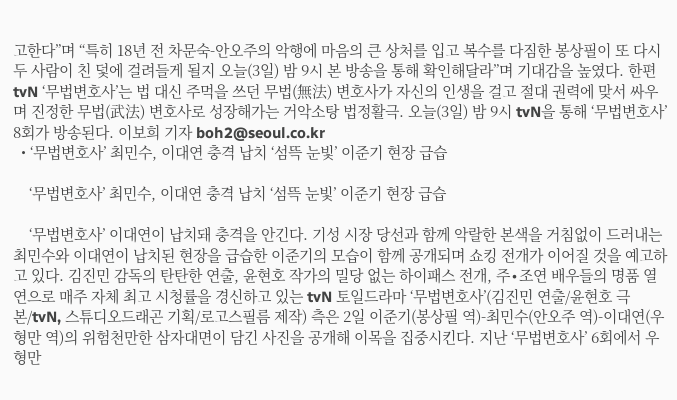고한다”며 “특히 18년 전 차문숙-안오주의 악행에 마음의 큰 상처를 입고 복수를 다짐한 봉상필이 또 다시 두 사람이 친 덫에 걸려들게 될지 오늘(3일) 밤 9시 본 방송을 통해 확인해달라”며 기대감을 높였다. 한편 tvN ‘무법변호사’는 법 대신 주먹을 쓰던 무법(無法) 변호사가 자신의 인생을 걸고 절대 권력에 맞서 싸우며 진정한 무법(武法) 변호사로 성장해가는 거악소탕 법정활극. 오늘(3일) 밤 9시 tvN을 통해 ‘무법변호사’ 8회가 방송된다. 이보희 기자 boh2@seoul.co.kr
  • ‘무법변호사’ 최민수, 이대연 충격 납치 ‘섬뜩 눈빛’ 이준기 현장 급습

    ‘무법변호사’ 최민수, 이대연 충격 납치 ‘섬뜩 눈빛’ 이준기 현장 급습

    ‘무법변호사’ 이대연이 납치돼 충격을 안긴다. 기성 시장 당선과 함께 악랄한 본색을 거침없이 드러내는 최민수와 이대연이 납치된 현장을 급습한 이준기의 모습이 함께 공개되며 쇼킹 전개가 이어질 것을 예고하고 있다. 김진민 감독의 탄탄한 연출, 윤현호 작가의 밀당 없는 하이패스 전개, 주∙조연 배우들의 명품 열연으로 매주 자체 최고 시청률을 경신하고 있는 tvN 토일드라마 ‘무법변호사’(김진민 연출/윤현호 극본/tvN, 스튜디오드래곤 기획/로고스필름 제작) 측은 2일 이준기(봉상필 역)-최민수(안오주 역)-이대연(우형만 역)의 위험천만한 삼자대면이 담긴 사진을 공개해 이목을 집중시킨다. 지난 ‘무법변호사’ 6회에서 우형만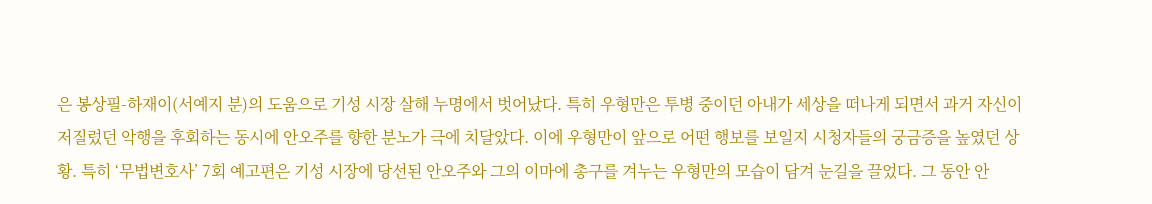은 봉상필-하재이(서예지 분)의 도움으로 기성 시장 살해 누명에서 벗어났다. 특히 우형만은 투병 중이던 아내가 세상을 떠나게 되면서 과거 자신이 저질렀던 악행을 후회하는 동시에 안오주를 향한 분노가 극에 치달았다. 이에 우형만이 앞으로 어떤 행보를 보일지 시청자들의 궁금증을 높였던 상황. 특히 ‘무법변호사’ 7회 예고편은 기성 시장에 당선된 안오주와 그의 이마에 총구를 겨누는 우형만의 모습이 담겨 눈길을 끌었다. 그 동안 안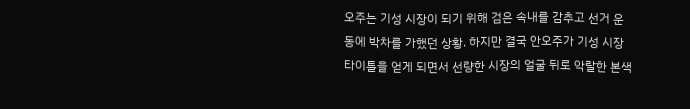오주는 기성 시장이 되기 위해 검은 속내를 감추고 선거 운동에 박차를 가했던 상황. 하지만 결국 안오주가 기성 시장 타이틀을 얻게 되면서 선량한 시장의 얼굴 뒤로 악랄한 본색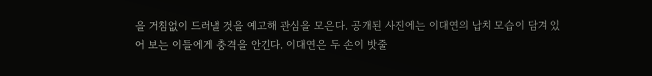을 거침없이 드러낼 것을 예고해 관심을 모은다. 공개된 사진에는 이대연의 납치 모습이 담겨 있어 보는 이들에게 충격을 안긴다. 이대연은 두 손이 밧줄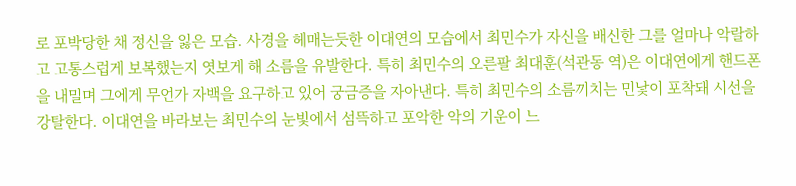로 포박당한 채 정신을 잃은 모습. 사경을 헤매는듯한 이대연의 모습에서 최민수가 자신을 배신한 그를 얼마나 악랄하고 고통스럽게 보복했는지 엿보게 해 소름을 유발한다. 특히 최민수의 오른팔 최대훈(석관동 역)은 이대연에게 핸드폰을 내밀며 그에게 무언가 자백을 요구하고 있어 궁금증을 자아낸다. 특히 최민수의 소름끼치는 민낯이 포착돼 시선을 강탈한다. 이대연을 바라보는 최민수의 눈빛에서 섬뜩하고 포악한 악의 기운이 느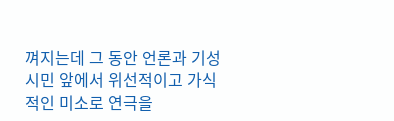껴지는데 그 동안 언론과 기성 시민 앞에서 위선적이고 가식적인 미소로 연극을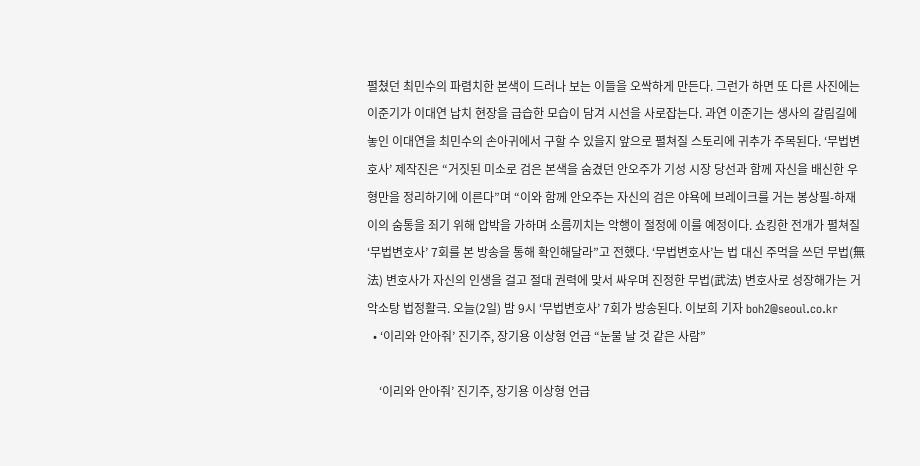펼쳤던 최민수의 파렴치한 본색이 드러나 보는 이들을 오싹하게 만든다. 그런가 하면 또 다른 사진에는 이준기가 이대연 납치 현장을 급습한 모습이 담겨 시선을 사로잡는다. 과연 이준기는 생사의 갈림길에 놓인 이대연을 최민수의 손아귀에서 구할 수 있을지 앞으로 펼쳐질 스토리에 귀추가 주목된다. ‘무법변호사’ 제작진은 “거짓된 미소로 검은 본색을 숨겼던 안오주가 기성 시장 당선과 함께 자신을 배신한 우형만을 정리하기에 이른다”며 “이와 함께 안오주는 자신의 검은 야욕에 브레이크를 거는 봉상필-하재이의 숨통을 죄기 위해 압박을 가하며 소름끼치는 악행이 절정에 이를 예정이다. 쇼킹한 전개가 펼쳐질 ‘무법변호사’ 7회를 본 방송을 통해 확인해달라”고 전했다. ‘무법변호사’는 법 대신 주먹을 쓰던 무법(無法) 변호사가 자신의 인생을 걸고 절대 권력에 맞서 싸우며 진정한 무법(武法) 변호사로 성장해가는 거악소탕 법정활극. 오늘(2일) 밤 9시 ‘무법변호사’ 7회가 방송된다. 이보희 기자 boh2@seoul.co.kr
  • ‘이리와 안아줘’ 진기주, 장기용 이상형 언급 “눈물 날 것 같은 사람”

    ‘이리와 안아줘’ 진기주, 장기용 이상형 언급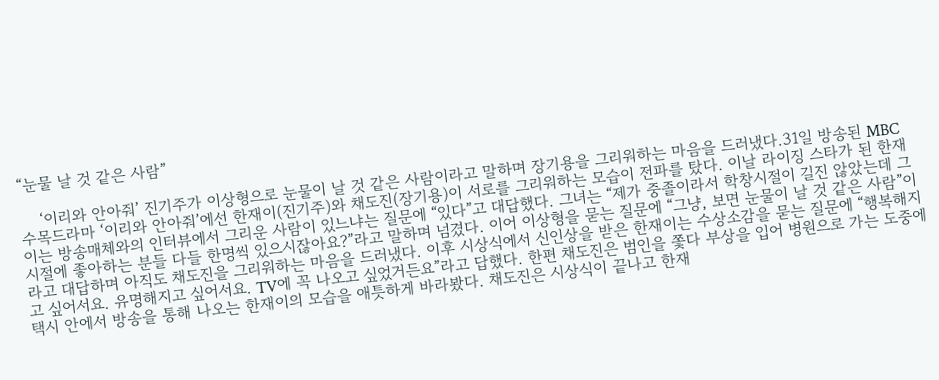“눈물 날 것 같은 사람”

    ‘이리와 안아줘’ 진기주가 이상형으로 눈물이 날 것 같은 사람이라고 말하며 장기용을 그리워하는 마음을 드러냈다.31일 방송된 MBC 수목드라마 ‘이리와 안아줘’에선 한재이(진기주)와 채도진(장기용)이 서로를 그리워하는 모습이 전파를 탔다. 이날 라이징 스타가 된 한재이는 방송매체와의 인터뷰에서 그리운 사람이 있느냐는 질문에 “있다”고 대답했다. 그녀는 “제가 중졸이라서 학창시절이 길진 않았는데 그 시절에 좋아하는 분들 다들 한명씩 있으시잖아요?”라고 말하며 넘겼다. 이어 이상형을 묻는 질문에 “그냥, 보면 눈물이 날 것 같은 사람”이라고 대답하며 아직도 채도진을 그리워하는 마음을 드러냈다. 이후 시상식에서 신인상을 받은 한재이는 수상소감을 묻는 질문에 “행복해지고 싶어서요. 유명해지고 싶어서요. TV에 꼭 나오고 싶었거든요”라고 답했다. 한편 채도진은 범인을 쫓다 부상을 입어 병원으로 가는 도중에 택시 안에서 방송을 통해 나오는 한재이의 모습을 애틋하게 바라봤다. 채도진은 시상식이 끝나고 한재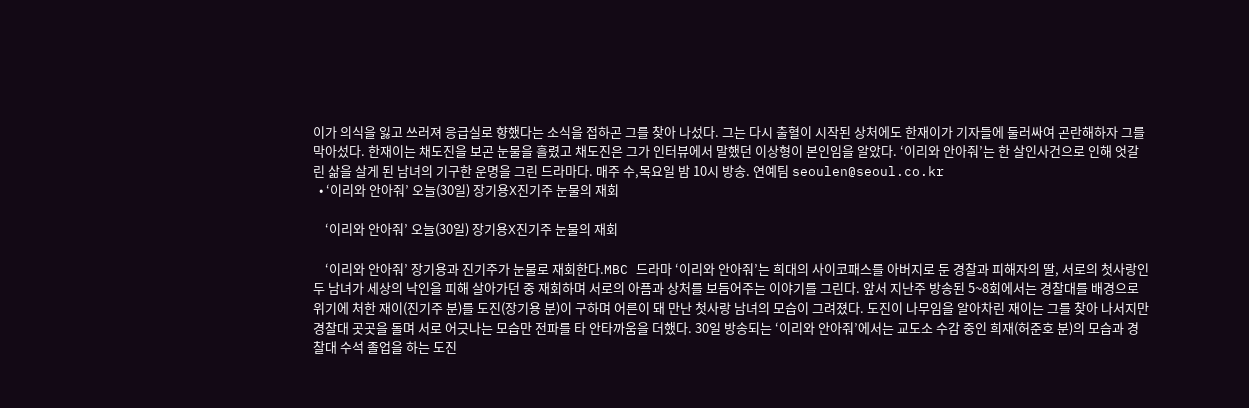이가 의식을 잃고 쓰러져 응급실로 향했다는 소식을 접하곤 그를 찾아 나섰다. 그는 다시 출혈이 시작된 상처에도 한재이가 기자들에 둘러싸여 곤란해하자 그를 막아섰다. 한재이는 채도진을 보곤 눈물을 흘렸고 채도진은 그가 인터뷰에서 말했던 이상형이 본인임을 알았다. ‘이리와 안아줘’는 한 살인사건으로 인해 엇갈린 삶을 살게 된 남녀의 기구한 운명을 그린 드라마다. 매주 수,목요일 밤 10시 방송. 연예팀 seoulen@seoul.co.kr
  • ‘이리와 안아줘’ 오늘(30일) 장기용X진기주 눈물의 재회

    ‘이리와 안아줘’ 오늘(30일) 장기용X진기주 눈물의 재회

    ‘이리와 안아줘’ 장기용과 진기주가 눈물로 재회한다.MBC 드라마 ‘이리와 안아줘’는 희대의 사이코패스를 아버지로 둔 경찰과 피해자의 딸, 서로의 첫사랑인 두 남녀가 세상의 낙인을 피해 살아가던 중 재회하며 서로의 아픔과 상처를 보듬어주는 이야기를 그린다. 앞서 지난주 방송된 5~8회에서는 경찰대를 배경으로 위기에 처한 재이(진기주 분)를 도진(장기용 분)이 구하며 어른이 돼 만난 첫사랑 남녀의 모습이 그려졌다. 도진이 나무임을 알아차린 재이는 그를 찾아 나서지만 경찰대 곳곳을 돌며 서로 어긋나는 모습만 전파를 타 안타까움을 더했다. 30일 방송되는 ‘이리와 안아줘’에서는 교도소 수감 중인 희재(허준호 분)의 모습과 경찰대 수석 졸업을 하는 도진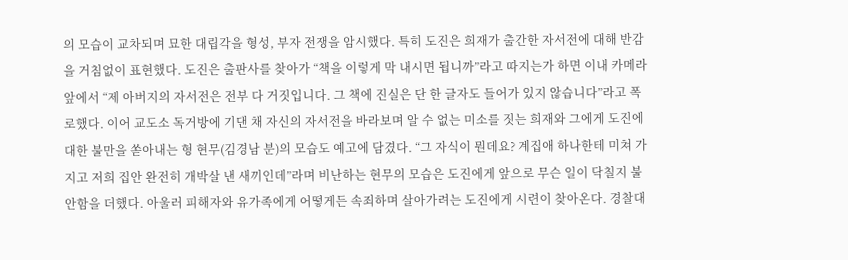의 모습이 교차되며 묘한 대립각을 형성, 부자 전쟁을 암시했다. 특히 도진은 희재가 출간한 자서전에 대해 반감을 거침없이 표현했다. 도진은 출판사를 찾아가 “책을 이렇게 막 내시면 됩니까”라고 따지는가 하면 이내 카메라 앞에서 “제 아버지의 자서전은 전부 다 거짓입니다. 그 책에 진실은 단 한 글자도 들어가 있지 않습니다”라고 폭로했다. 이어 교도소 독거방에 기댄 채 자신의 자서전을 바라보며 알 수 없는 미소를 짓는 희재와 그에게 도진에 대한 불만을 쏟아내는 형 현무(김경남 분)의 모습도 예고에 담겼다. “그 자식이 뭔데요? 계집애 하나한테 미쳐 가지고 저희 집안 완전히 개박살 낸 새끼인데”라며 비난하는 현무의 모습은 도진에게 앞으로 무슨 일이 닥칠지 불안함을 더했다. 아울러 피해자와 유가족에게 어떻게든 속죄하며 살아가려는 도진에게 시련이 찾아온다. 경찰대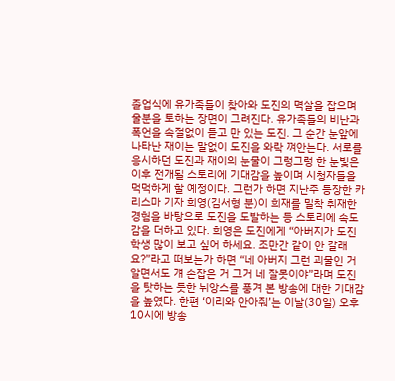졸업식에 유가족들이 찾아와 도진의 멱살을 잡으며 울분을 토하는 장면이 그려진다. 유가족들의 비난과 폭언을 속절없이 듣고 만 있는 도진. 그 순간 눈앞에 나타난 재이는 말없이 도진을 와락 껴안는다. 서로를 응시하던 도진과 재이의 눈물이 그렁그렁 한 눈빛은 이후 전개될 스토리에 기대감을 높이며 시청자들을 먹먹하게 할 예정이다. 그런가 하면 지난주 등장한 카리스마 기자 희영(김서형 분)이 희재를 밀착 취재한 경험을 바탕으로 도진을 도발하는 등 스토리에 속도감을 더하고 있다. 희영은 도진에게 “아버지가 도진 학생 많이 보고 싶어 하세요. 조만간 같이 안 갈래요?”라고 떠보는가 하면 “네 아버지 그런 괴물인 거 알면서도 걔 손잡은 거 그거 네 잘못이야”라며 도진을 탓하는 듯한 뉘앙스를 풍겨 본 방송에 대한 기대감을 높였다. 한편 ‘이리와 안아줘’는 이날(30일) 오후 10시에 방송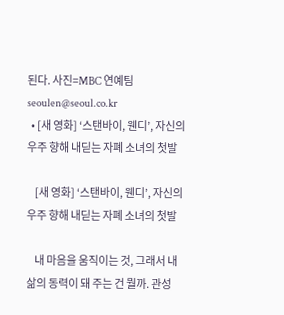된다. 사진=MBC 연예팀 seoulen@seoul.co.kr
  • [새 영화] ‘스탠바이, 웬디’, 자신의 우주 향해 내딛는 자폐 소녀의 첫발

    [새 영화] ‘스탠바이, 웬디’, 자신의 우주 향해 내딛는 자폐 소녀의 첫발

    내 마음을 움직이는 것, 그래서 내 삶의 동력이 돼 주는 건 뭘까. 관성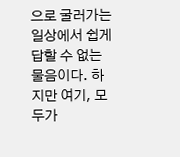으로 굴러가는 일상에서 쉽게 답할 수 없는 물음이다. 하지만 여기, 모두가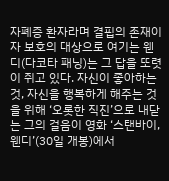자폐증 환자라며 결핍의 존재이자 보호의 대상으로 여기는 웬디(다코타 패닝)는 그 답을 또렷이 쥐고 있다. 자신이 좋아하는 것, 자신을 행복하게 해주는 것을 위해 ‘오롯한 직진’으로 내닫는 그의 걸음이 영화 ‘스탠바이, 웬디’(30일 개봉)에서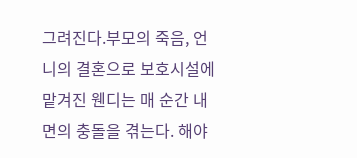그려진다.부모의 죽음, 언니의 결혼으로 보호시설에 맡겨진 웬디는 매 순간 내면의 충돌을 겪는다. 해야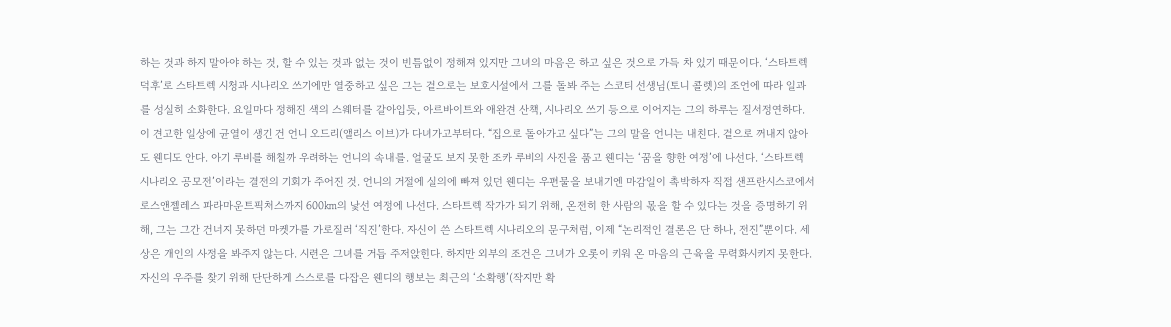하는 것과 하지 말아야 하는 것, 할 수 있는 것과 없는 것이 빈틈없이 정해져 있지만 그녀의 마음은 하고 싶은 것으로 가득 차 있기 때문이다. ‘스타트렉 덕후’로 스타트렉 시청과 시나리오 쓰기에만 열중하고 싶은 그는 겉으로는 보호시설에서 그를 돌봐 주는 스코티 선생님(토니 콜렛)의 조언에 따라 일과를 성실히 소화한다. 요일마다 정해진 색의 스웨터를 갈아입듯, 아르바이트와 애완견 산책, 시나리오 쓰기 등으로 이어지는 그의 하루는 질서정연하다. 이 견고한 일상에 균열이 생긴 건 언니 오드리(앨리스 이브)가 다녀가고부터다. “집으로 돌아가고 싶다”는 그의 말을 언니는 내친다. 겉으로 꺼내지 않아도 웬디도 안다. 아기 루비를 해칠까 우려하는 언니의 속내를. 얼굴도 보지 못한 조카 루비의 사진을 품고 웬디는 ‘꿈을 향한 여정’에 나선다. ‘스타트렉 시나리오 공모전’이라는 결전의 기회가 주어진 것. 언니의 거절에 실의에 빠져 있던 웬디는 우편물을 보내기엔 마감일이 촉박하자 직접 샌프란시스코에서 로스앤젤레스 파라마운트픽처스까지 600㎞의 낯선 여정에 나선다. 스타트렉 작가가 되기 위해, 온전히 한 사람의 몫을 할 수 있다는 것을 증명하기 위해, 그는 그간 건너지 못하던 마켓가를 가로질러 ‘직진’한다. 자신이 쓴 스타트렉 시나리오의 문구처럼, 이제 “논리적인 결론은 단 하나, 전진”뿐이다. 세상은 개인의 사정을 봐주지 않는다. 시련은 그녀를 거듭 주저앉힌다. 하지만 외부의 조건은 그녀가 오롯이 키워 온 마음의 근육을 무력화시키지 못한다. 자신의 우주를 찾기 위해 단단하게 스스로를 다잡은 웬디의 행보는 최근의 ‘소확행’(작지만 확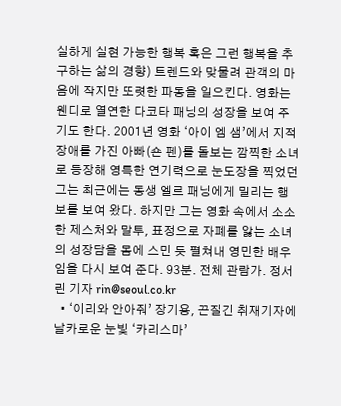실하게 실현 가능한 행복 혹은 그런 행복을 추구하는 삶의 경향) 트렌드와 맞물려 관객의 마음에 작지만 또렷한 파동을 일으킨다. 영화는 웬디로 열연한 다코타 패닝의 성장을 보여 주기도 한다. 2001년 영화 ‘아이 엠 샘’에서 지적 장애를 가진 아빠(숀 펜)를 돌보는 깜찍한 소녀로 등장해 영특한 연기력으로 눈도장을 찍었던 그는 최근에는 동생 엘르 패닝에게 밀리는 행보를 보여 왔다. 하지만 그는 영화 속에서 소소한 제스처와 말투, 표정으로 자폐를 앓는 소녀의 성장담을 몸에 스민 듯 펼쳐내 영민한 배우임을 다시 보여 준다. 93분. 전체 관람가. 정서린 기자 rin@seoul.co.kr
  • ‘이리와 안아줘’ 장기용, 끈질긴 취재기자에 날카로운 눈빛 ‘카리스마’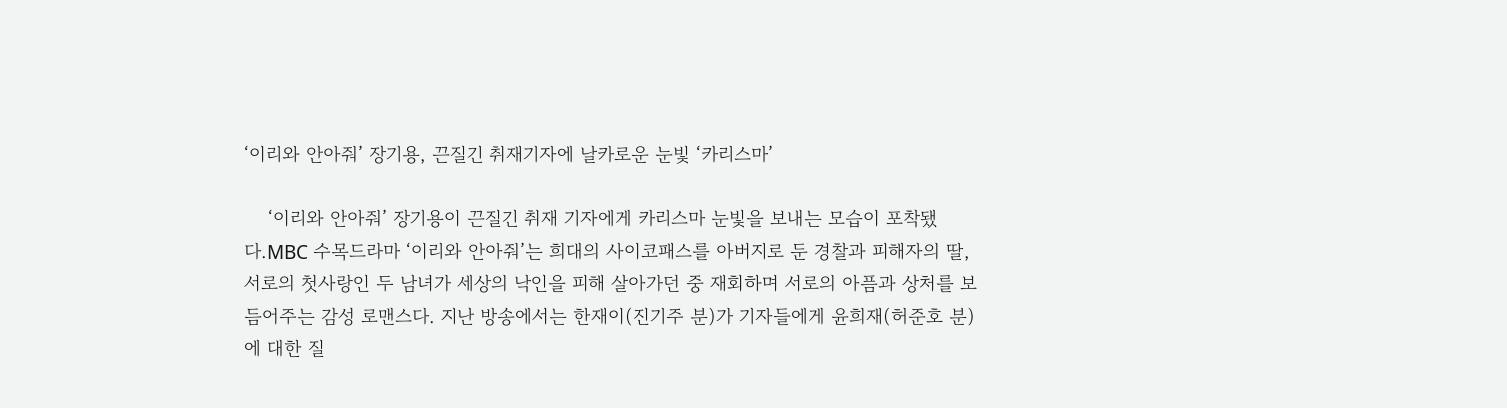‘이리와 안아줘’ 장기용, 끈질긴 취재기자에 날카로운 눈빛 ‘카리스마’

    ‘이리와 안아줘’ 장기용이 끈질긴 취재 기자에게 카리스마 눈빛을 보내는 모습이 포착됐다.MBC 수목드라마 ‘이리와 안아줘’는 희대의 사이코패스를 아버지로 둔 경찰과 피해자의 딸, 서로의 첫사랑인 두 남녀가 세상의 낙인을 피해 살아가던 중 재회하며 서로의 아픔과 상처를 보듬어주는 감성 로맨스다. 지난 방송에서는 한재이(진기주 분)가 기자들에게 윤희재(허준호 분)에 대한 질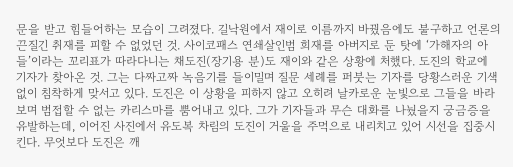문을 받고 힘들어하는 모습이 그려졌다. 길낙원에서 재이로 이름까지 바꿨음에도 불구하고 언론의 끈질긴 취재를 피할 수 없었던 것. 사이코패스 연쇄살인범 희재를 아버지로 둔 탓에 ‘가해자의 아들’이라는 꼬리표가 따라다니는 채도진(장기용 분)도 재이와 같은 상황에 처했다. 도진의 학교에 기자가 찾아온 것. 그는 다짜고짜 녹음기를 들이밀며 질문 세례를 퍼붓는 기자를 당황스러운 기색 없이 침착하게 맞서고 있다. 도진은 이 상황을 피하지 않고 오히려 날카로운 눈빛으로 그들을 바라보며 범접할 수 없는 카리스마를 뿜어내고 있다. 그가 기자들과 무슨 대화를 나눴을지 궁금증을 유발하는데, 이어진 사진에서 유도복 차림의 도진이 거울을 주먹으로 내리치고 있어 시선을 집중시킨다. 무엇보다 도진은 깨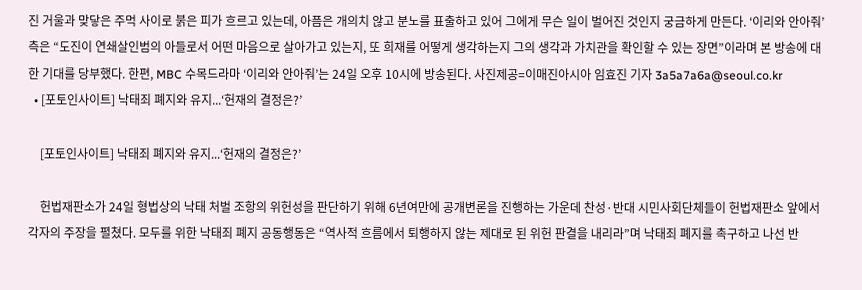진 거울과 맞닿은 주먹 사이로 붉은 피가 흐르고 있는데, 아픔은 개의치 않고 분노를 표출하고 있어 그에게 무슨 일이 벌어진 것인지 궁금하게 만든다. ‘이리와 안아줘’ 측은 “도진이 연쇄살인범의 아들로서 어떤 마음으로 살아가고 있는지, 또 희재를 어떻게 생각하는지 그의 생각과 가치관을 확인할 수 있는 장면”이라며 본 방송에 대한 기대를 당부했다. 한편, MBC 수목드라마 ‘이리와 안아줘’는 24일 오후 10시에 방송된다. 사진제공=이매진아시아 임효진 기자 3a5a7a6a@seoul.co.kr
  • [포토인사이트] 낙태죄 폐지와 유지...‘헌재의 결정은?’

    [포토인사이트] 낙태죄 폐지와 유지...‘헌재의 결정은?’

    헌법재판소가 24일 형법상의 낙태 처벌 조항의 위헌성을 판단하기 위해 6년여만에 공개변론을 진행하는 가운데 찬성·반대 시민사회단체들이 헌법재판소 앞에서 각자의 주장을 펼쳤다. 모두를 위한 낙태죄 폐지 공동행동은 “역사적 흐름에서 퇴행하지 않는 제대로 된 위헌 판결을 내리라”며 낙태죄 폐지를 촉구하고 나선 반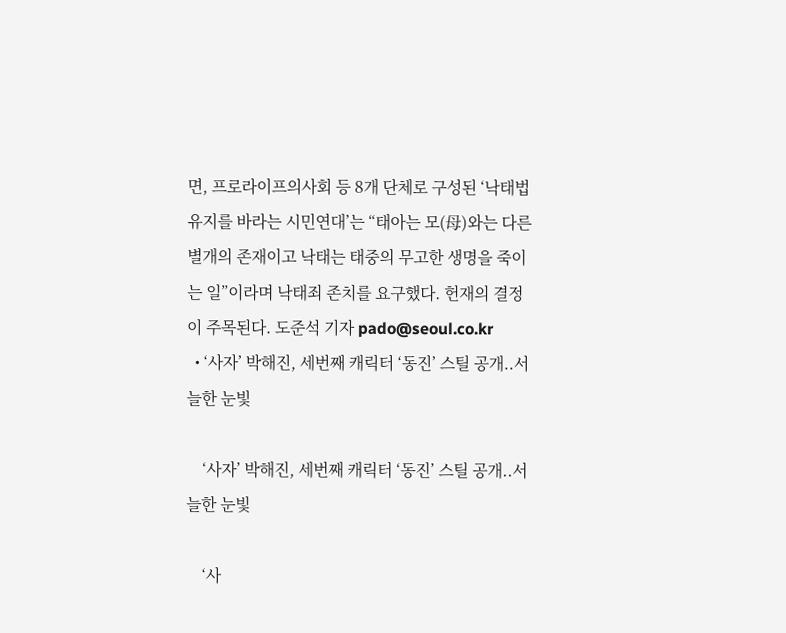면, 프로라이프의사회 등 8개 단체로 구성된 ‘낙태법 유지를 바라는 시민연대’는 “태아는 모(母)와는 다른 별개의 존재이고 낙태는 태중의 무고한 생명을 죽이는 일”이라며 낙태죄 존치를 요구했다. 헌재의 결정이 주목된다. 도준석 기자 pado@seoul.co.kr
  • ‘사자’ 박해진, 세번째 캐릭터 ‘동진’ 스틸 공개..서늘한 눈빛

    ‘사자’ 박해진, 세번째 캐릭터 ‘동진’ 스틸 공개..서늘한 눈빛

    ‘사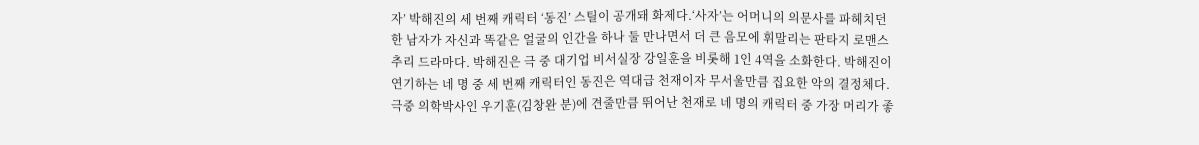자’ 박해진의 세 번째 캐릭터 ‘동진’ 스틸이 공개돼 화제다.‘사자’는 어머니의 의문사를 파헤치던 한 남자가 자신과 똑같은 얼굴의 인간을 하나 둘 만나면서 더 큰 음모에 휘말리는 판타지 로맨스 추리 드라마다. 박해진은 극 중 대기업 비서실장 강일훈을 비롯해 1인 4역을 소화한다. 박해진이 연기하는 네 명 중 세 번째 캐릭터인 동진은 역대급 천재이자 무서울만큼 집요한 악의 결정체다. 극중 의학박사인 우기훈(김창완 분)에 견줄만큼 뛰어난 천재로 네 명의 캐릭터 중 가장 머리가 좋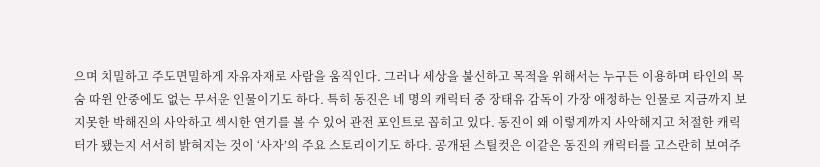으며 치밀하고 주도면밀하게 자유자재로 사람을 움직인다. 그러나 세상을 불신하고 목적을 위해서는 누구든 이용하며 타인의 목숨 따윈 안중에도 없는 무서운 인물이기도 하다. 특히 동진은 네 명의 캐릭터 중 장태유 감독이 가장 애정하는 인물로 지금까지 보지못한 박해진의 사악하고 섹시한 연기를 볼 수 있어 관전 포인트로 꼽히고 있다. 동진이 왜 이렇게까지 사악해지고 처절한 캐릭터가 됐는지 서서히 밝혀지는 것이 ‘사자’의 주요 스토리이기도 하다. 공개된 스틸컷은 이같은 동진의 캐릭터를 고스란히 보여주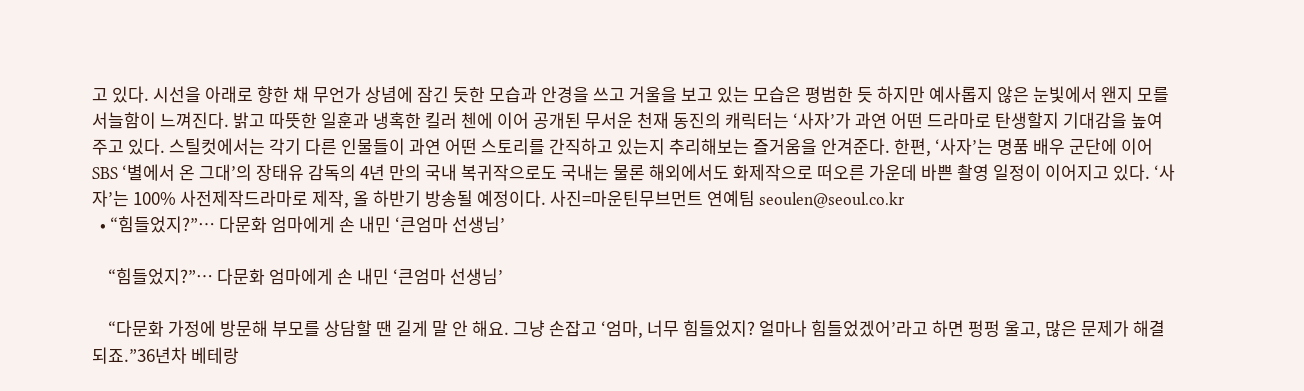고 있다. 시선을 아래로 향한 채 무언가 상념에 잠긴 듯한 모습과 안경을 쓰고 거울을 보고 있는 모습은 평범한 듯 하지만 예사롭지 않은 눈빛에서 왠지 모를 서늘함이 느껴진다. 밝고 따뜻한 일훈과 냉혹한 킬러 첸에 이어 공개된 무서운 천재 동진의 캐릭터는 ‘사자’가 과연 어떤 드라마로 탄생할지 기대감을 높여주고 있다. 스틸컷에서는 각기 다른 인물들이 과연 어떤 스토리를 간직하고 있는지 추리해보는 즐거움을 안겨준다. 한편, ‘사자’는 명품 배우 군단에 이어 SBS ‘별에서 온 그대’의 장태유 감독의 4년 만의 국내 복귀작으로도 국내는 물론 해외에서도 화제작으로 떠오른 가운데 바쁜 촬영 일정이 이어지고 있다. ‘사자’는 100% 사전제작드라마로 제작, 올 하반기 방송될 예정이다. 사진=마운틴무브먼트 연예팀 seoulen@seoul.co.kr
  • “힘들었지?”… 다문화 엄마에게 손 내민 ‘큰엄마 선생님’

    “힘들었지?”… 다문화 엄마에게 손 내민 ‘큰엄마 선생님’

    “다문화 가정에 방문해 부모를 상담할 땐 길게 말 안 해요. 그냥 손잡고 ‘엄마, 너무 힘들었지? 얼마나 힘들었겠어’라고 하면 펑펑 울고, 많은 문제가 해결되죠.”36년차 베테랑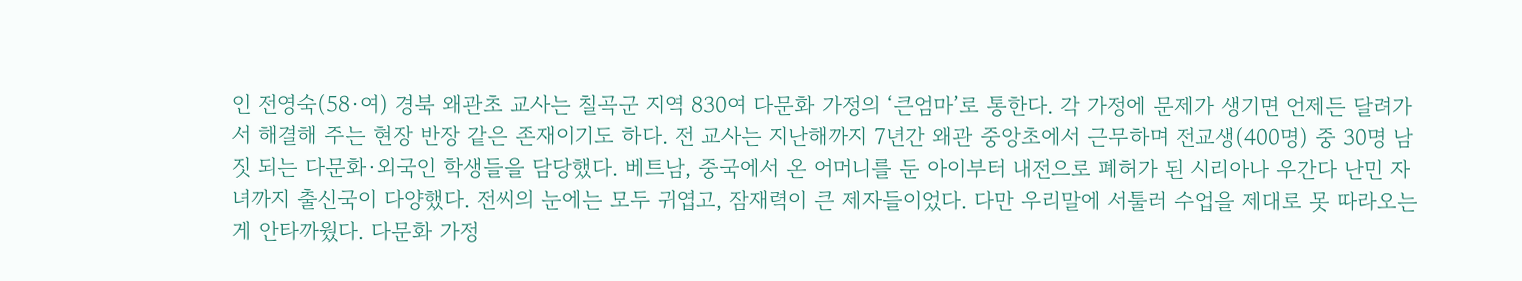인 전영숙(58·여) 경북 왜관초 교사는 칠곡군 지역 830여 다문화 가정의 ‘큰엄마’로 통한다. 각 가정에 문제가 생기면 언제든 달려가서 해결해 주는 현장 반장 같은 존재이기도 하다. 전 교사는 지난해까지 7년간 왜관 중앙초에서 근무하며 전교생(400명) 중 30명 남짓 되는 다문화·외국인 학생들을 담당했다. 베트남, 중국에서 온 어머니를 둔 아이부터 내전으로 폐허가 된 시리아나 우간다 난민 자녀까지 출신국이 다양했다. 전씨의 눈에는 모두 귀엽고, 잠재력이 큰 제자들이었다. 다만 우리말에 서툴러 수업을 제대로 못 따라오는 게 안타까웠다. 다문화 가정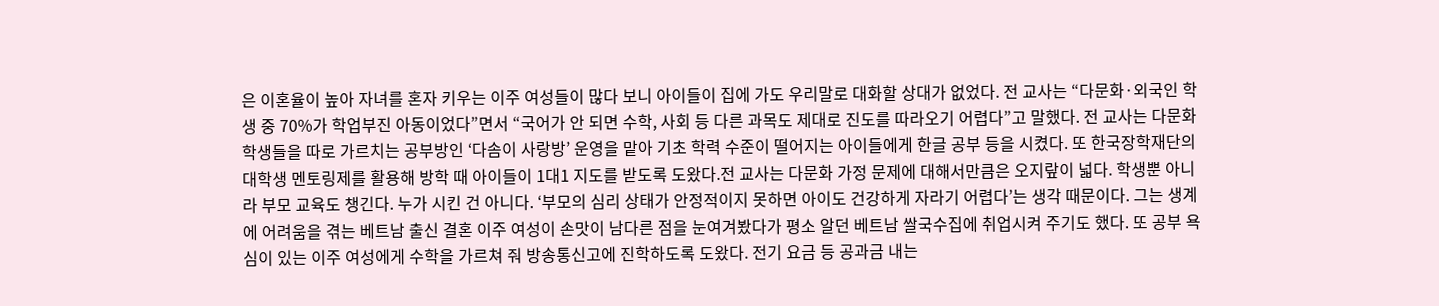은 이혼율이 높아 자녀를 혼자 키우는 이주 여성들이 많다 보니 아이들이 집에 가도 우리말로 대화할 상대가 없었다. 전 교사는 “다문화·외국인 학생 중 70%가 학업부진 아동이었다”면서 “국어가 안 되면 수학, 사회 등 다른 과목도 제대로 진도를 따라오기 어렵다”고 말했다. 전 교사는 다문화 학생들을 따로 가르치는 공부방인 ‘다솜이 사랑방’ 운영을 맡아 기초 학력 수준이 떨어지는 아이들에게 한글 공부 등을 시켰다. 또 한국장학재단의 대학생 멘토링제를 활용해 방학 때 아이들이 1대1 지도를 받도록 도왔다.전 교사는 다문화 가정 문제에 대해서만큼은 오지랖이 넓다. 학생뿐 아니라 부모 교육도 챙긴다. 누가 시킨 건 아니다. ‘부모의 심리 상태가 안정적이지 못하면 아이도 건강하게 자라기 어렵다’는 생각 때문이다. 그는 생계에 어려움을 겪는 베트남 출신 결혼 이주 여성이 손맛이 남다른 점을 눈여겨봤다가 평소 알던 베트남 쌀국수집에 취업시켜 주기도 했다. 또 공부 욕심이 있는 이주 여성에게 수학을 가르쳐 줘 방송통신고에 진학하도록 도왔다. 전기 요금 등 공과금 내는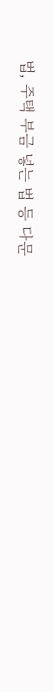법, 주택 부금 넣는 법 등 다문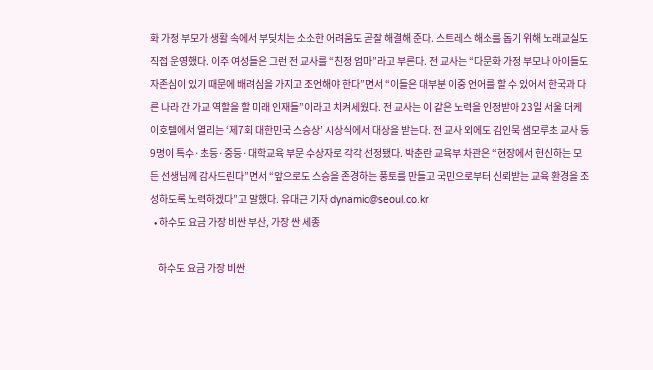화 가정 부모가 생활 속에서 부딪치는 소소한 어려움도 곧잘 해결해 준다. 스트레스 해소를 돕기 위해 노래교실도 직접 운영했다. 이주 여성들은 그런 전 교사를 “친정 엄마”라고 부른다. 전 교사는 “다문화 가정 부모나 아이들도 자존심이 있기 때문에 배려심을 가지고 조언해야 한다”면서 “이들은 대부분 이중 언어를 할 수 있어서 한국과 다른 나라 간 가교 역할을 할 미래 인재들”이라고 치켜세웠다. 전 교사는 이 같은 노력을 인정받아 23일 서울 더케이호텔에서 열리는 ‘제7회 대한민국 스승상’ 시상식에서 대상을 받는다. 전 교사 외에도 김인묵 샘모루초 교사 등 9명이 특수·초등·중등·대학교육 부문 수상자로 각각 선정됐다. 박춘란 교육부 차관은 “현장에서 헌신하는 모든 선생님께 감사드린다”면서 “앞으로도 스승을 존경하는 풍토를 만들고 국민으로부터 신뢰받는 교육 환경을 조성하도록 노력하겠다”고 말했다. 유대근 기자 dynamic@seoul.co.kr
  • 하수도 요금 가장 비싼 부산, 가장 싼 세종

    하수도 요금 가장 비싼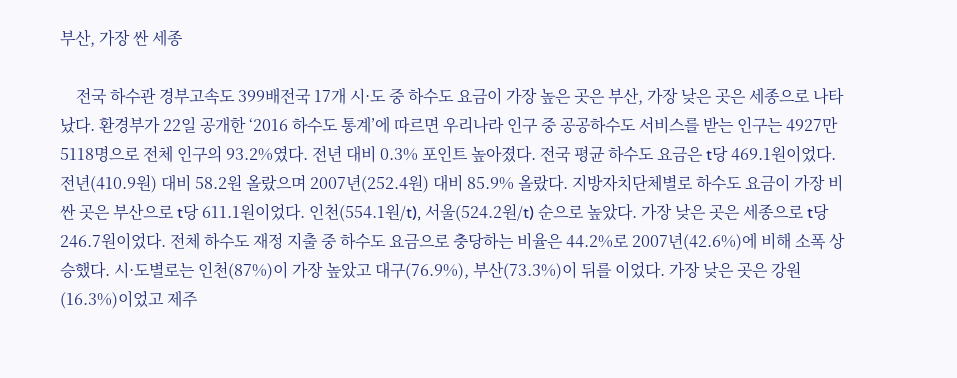부산, 가장 싼 세종

    전국 하수관 경부고속도 399배전국 17개 시·도 중 하수도 요금이 가장 높은 곳은 부산, 가장 낮은 곳은 세종으로 나타났다. 환경부가 22일 공개한 ‘2016 하수도 통계’에 따르면 우리나라 인구 중 공공하수도 서비스를 받는 인구는 4927만 5118명으로 전체 인구의 93.2%였다. 전년 대비 0.3% 포인트 높아졌다. 전국 평균 하수도 요금은 t당 469.1원이었다. 전년(410.9원) 대비 58.2원 올랐으며 2007년(252.4원) 대비 85.9% 올랐다. 지방자치단체별로 하수도 요금이 가장 비싼 곳은 부산으로 t당 611.1원이었다. 인천(554.1원/t), 서울(524.2원/t) 순으로 높았다. 가장 낮은 곳은 세종으로 t당 246.7원이었다. 전체 하수도 재정 지출 중 하수도 요금으로 충당하는 비율은 44.2%로 2007년(42.6%)에 비해 소폭 상승했다. 시·도별로는 인천(87%)이 가장 높았고 대구(76.9%), 부산(73.3%)이 뒤를 이었다. 가장 낮은 곳은 강원(16.3%)이었고 제주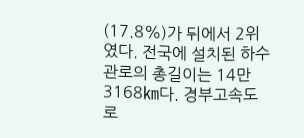(17.8%)가 뒤에서 2위였다. 전국에 설치된 하수관로의 총길이는 14만 3168㎞다. 경부고속도로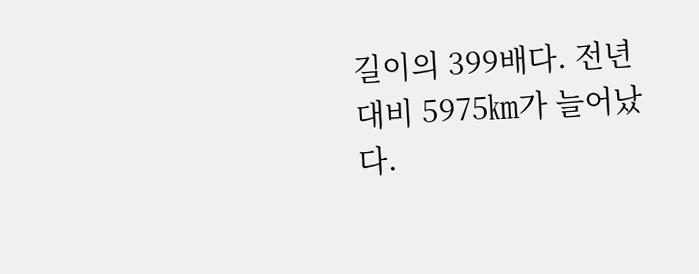길이의 399배다. 전년 대비 5975㎞가 늘어났다.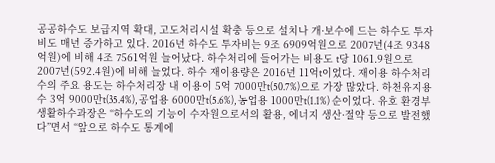공공하수도 보급지역 확대, 고도처리시설 확충 등으로 설치나 개·보수에 드는 하수도 투자비도 매년 증가하고 있다. 2016년 하수도 투자비는 9조 6909억원으로 2007년(4조 9348억원)에 비해 4조 7561억원 늘어났다. 하수처리에 들어가는 비용도 t당 1061.9원으로 2007년(592.4원)에 비해 늘었다. 하수 재이용량은 2016년 11억t이었다. 재이용 하수처리수의 주요 용도는 하수처리장 내 이용이 5억 7000만t(50.7%)으로 가장 많았다. 하천유지용수 3억 9000만t(35.4%), 공업용 6000만t(5.6%), 농업용 1000만t(1.1%) 순이었다. 유호 환경부 생활하수과장은 “하수도의 기능이 수자원으로서의 활용, 에너지 생산·절약 등으로 발전했다”면서 “앞으로 하수도 통계에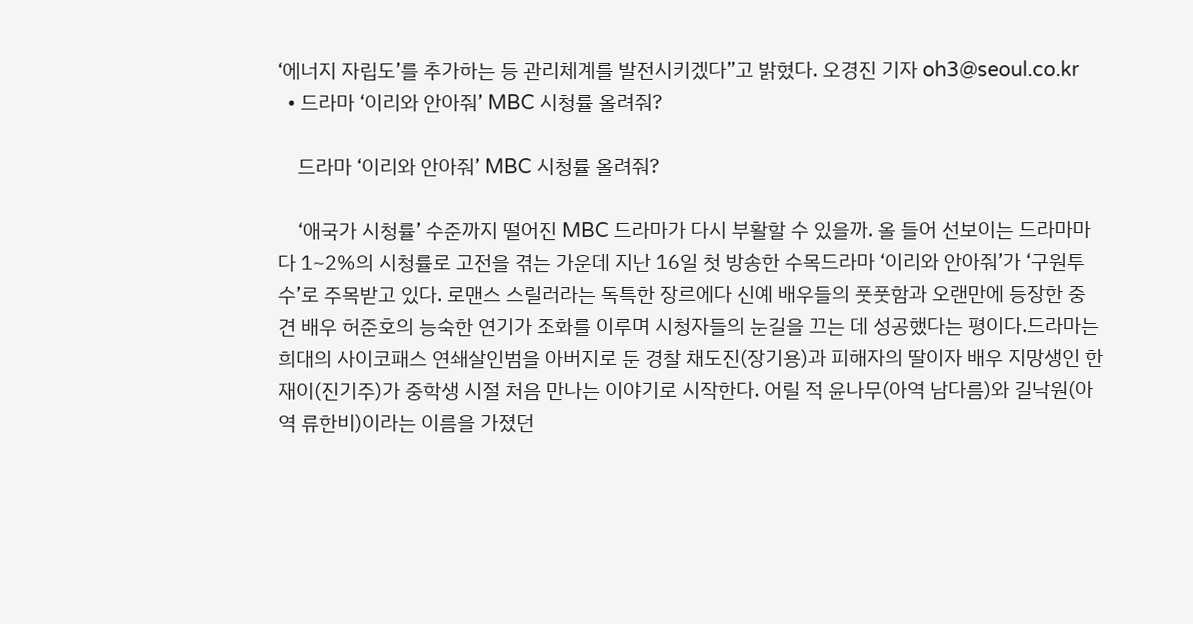‘에너지 자립도’를 추가하는 등 관리체계를 발전시키겠다”고 밝혔다. 오경진 기자 oh3@seoul.co.kr
  • 드라마 ‘이리와 안아줘’ MBC 시청률 올려줘?

    드라마 ‘이리와 안아줘’ MBC 시청률 올려줘?

    ‘애국가 시청률’ 수준까지 떨어진 MBC 드라마가 다시 부활할 수 있을까. 올 들어 선보이는 드라마마다 1~2%의 시청률로 고전을 겪는 가운데 지난 16일 첫 방송한 수목드라마 ‘이리와 안아줘’가 ‘구원투수’로 주목받고 있다. 로맨스 스릴러라는 독특한 장르에다 신예 배우들의 풋풋함과 오랜만에 등장한 중견 배우 허준호의 능숙한 연기가 조화를 이루며 시청자들의 눈길을 끄는 데 성공했다는 평이다.드라마는 희대의 사이코패스 연쇄살인범을 아버지로 둔 경찰 채도진(장기용)과 피해자의 딸이자 배우 지망생인 한재이(진기주)가 중학생 시절 처음 만나는 이야기로 시작한다. 어릴 적 윤나무(아역 남다름)와 길낙원(아역 류한비)이라는 이름을 가졌던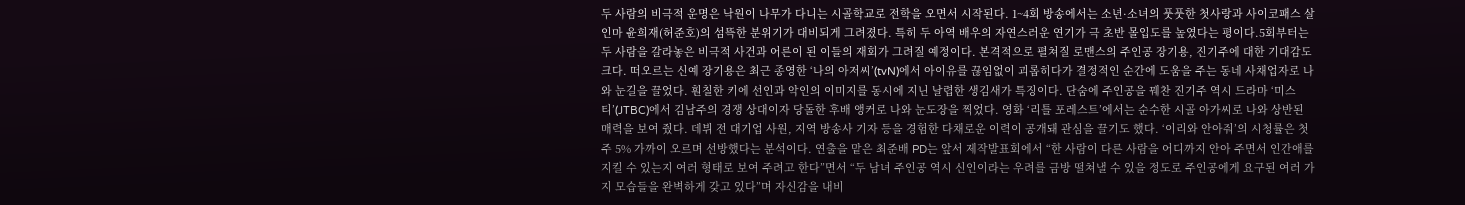두 사람의 비극적 운명은 낙원이 나무가 다니는 시골학교로 전학을 오면서 시작된다. 1~4회 방송에서는 소년·소녀의 풋풋한 첫사랑과 사이코패스 살인마 윤희재(허준호)의 섬뜩한 분위기가 대비되게 그려졌다. 특히 두 아역 배우의 자연스러운 연기가 극 초반 몰입도를 높였다는 평이다.5회부터는 두 사람을 갈라놓은 비극적 사건과 어른이 된 이들의 재회가 그려질 예정이다. 본격적으로 펼쳐질 로맨스의 주인공 장기용, 진기주에 대한 기대감도 크다. 떠오르는 신예 장기용은 최근 종영한 ‘나의 아저씨’(tvN)에서 아이유를 끊임없이 괴롭히다가 결정적인 순간에 도움을 주는 동네 사채업자로 나와 눈길을 끌었다. 훤칠한 키에 선인과 악인의 이미지를 동시에 지닌 날렵한 생김새가 특징이다. 단숨에 주인공을 꿰찬 진기주 역시 드라마 ‘미스티’(JTBC)에서 김남주의 경쟁 상대이자 당돌한 후배 앵커로 나와 눈도장을 찍었다. 영화 ‘리틀 포레스트’에서는 순수한 시골 아가씨로 나와 상반된 매력을 보여 줬다. 데뷔 전 대기업 사원, 지역 방송사 기자 등을 경험한 다채로운 이력이 공개돼 관심을 끌기도 했다. ‘이리와 안아줘’의 시청률은 첫 주 5% 가까이 오르며 선방했다는 분석이다. 연출을 맡은 최준배 PD는 앞서 제작발표회에서 “한 사람이 다른 사람을 어디까지 안아 주면서 인간애를 지킬 수 있는지 여러 형태로 보여 주려고 한다”면서 “두 남녀 주인공 역시 신인이라는 우려를 금방 떨쳐낼 수 있을 정도로 주인공에게 요구된 여러 가지 모습들을 완벽하게 갖고 있다”며 자신감을 내비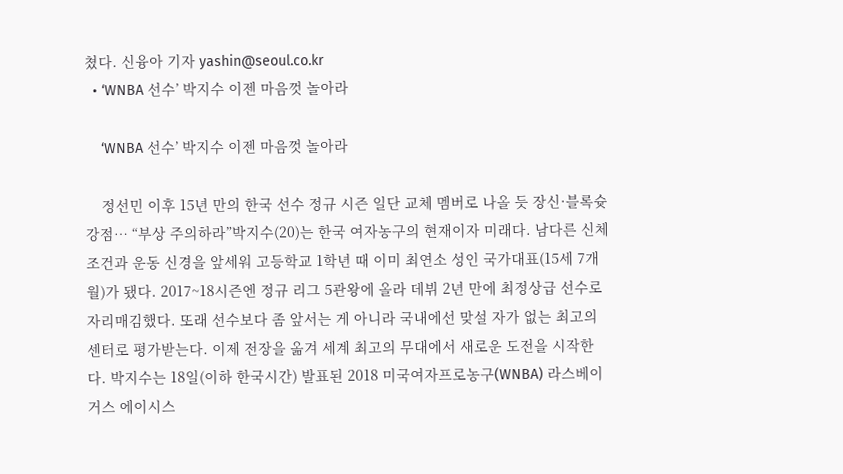쳤다. 신융아 기자 yashin@seoul.co.kr
  • ‘WNBA 선수’ 박지수 이젠 마음껏 놀아라

    ‘WNBA 선수’ 박지수 이젠 마음껏 놀아라

    정선민 이후 15년 만의 한국 선수 정규 시즌 일단 교체 멤버로 나올 듯 장신·블록슛 강점… “부상 주의하라”박지수(20)는 한국 여자농구의 현재이자 미래다. 남다른 신체 조건과 운동 신경을 앞세워 고등학교 1학년 때 이미 최연소 성인 국가대표(15세 7개월)가 됐다. 2017~18시즌엔 정규 리그 5관왕에 올라 데뷔 2년 만에 최정상급 선수로 자리매김했다. 또래 선수보다 좀 앞서는 게 아니라 국내에선 맞설 자가 없는 최고의 센터로 평가받는다. 이제 전장을 옮겨 세계 최고의 무대에서 새로운 도전을 시작한다. 박지수는 18일(이하 한국시간) 발표된 2018 미국여자프로농구(WNBA) 라스베이거스 에이시스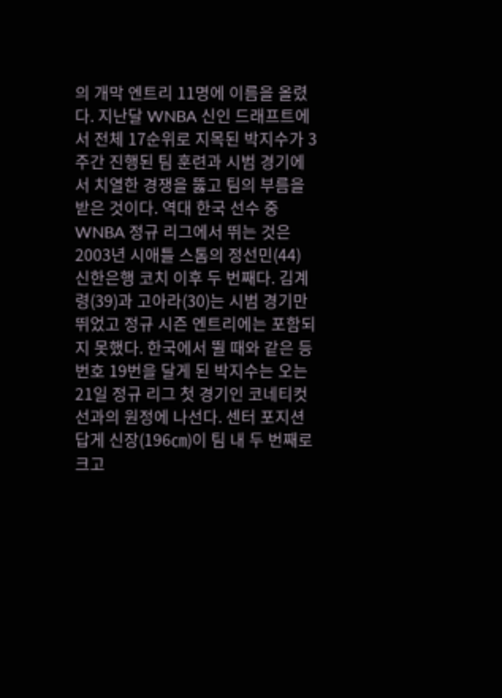의 개막 엔트리 11명에 이름을 올렸다. 지난달 WNBA 신인 드래프트에서 전체 17순위로 지목된 박지수가 3주간 진행된 팀 훈련과 시범 경기에서 치열한 경쟁을 뚫고 팀의 부름을 받은 것이다. 역대 한국 선수 중 WNBA 정규 리그에서 뛰는 것은 2003년 시애틀 스톰의 정선민(44) 신한은행 코치 이후 두 번째다. 김계령(39)과 고아라(30)는 시범 경기만 뛰었고 정규 시즌 엔트리에는 포함되지 못했다. 한국에서 뛸 때와 같은 등번호 19번을 달게 된 박지수는 오는 21일 정규 리그 첫 경기인 코네티컷 선과의 원정에 나선다. 센터 포지션답게 신장(196㎝)이 팀 내 두 번째로 크고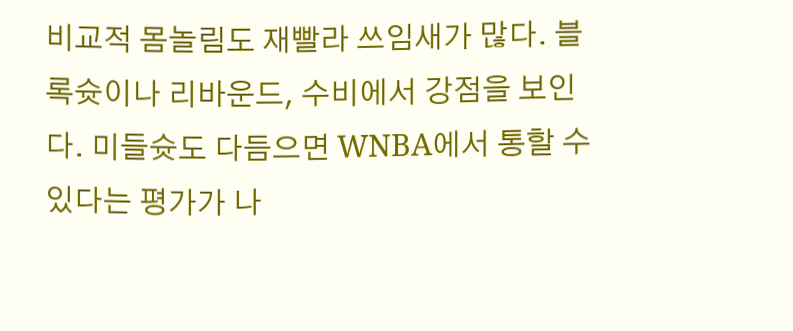비교적 몸놀림도 재빨라 쓰임새가 많다. 블록슛이나 리바운드, 수비에서 강점을 보인다. 미들슛도 다듬으면 WNBA에서 통할 수 있다는 평가가 나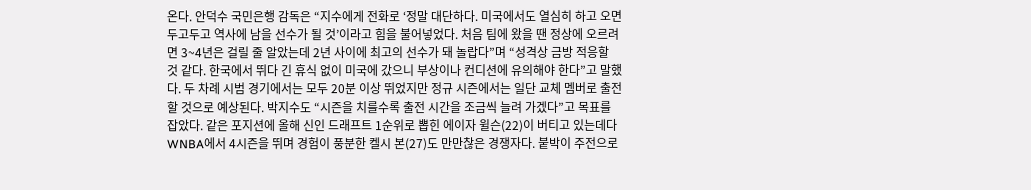온다. 안덕수 국민은행 감독은 “지수에게 전화로 ‘정말 대단하다. 미국에서도 열심히 하고 오면 두고두고 역사에 남을 선수가 될 것’이라고 힘을 불어넣었다. 처음 팀에 왔을 땐 정상에 오르려면 3~4년은 걸릴 줄 알았는데 2년 사이에 최고의 선수가 돼 놀랍다”며 “성격상 금방 적응할 것 같다. 한국에서 뛰다 긴 휴식 없이 미국에 갔으니 부상이나 컨디션에 유의해야 한다”고 말했다. 두 차례 시범 경기에서는 모두 20분 이상 뛰었지만 정규 시즌에서는 일단 교체 멤버로 출전할 것으로 예상된다. 박지수도 “시즌을 치를수록 출전 시간을 조금씩 늘려 가겠다”고 목표를 잡았다. 같은 포지션에 올해 신인 드래프트 1순위로 뽑힌 에이자 윌슨(22)이 버티고 있는데다 WNBA에서 4시즌을 뛰며 경험이 풍분한 켈시 본(27)도 만만찮은 경쟁자다. 붙박이 주전으로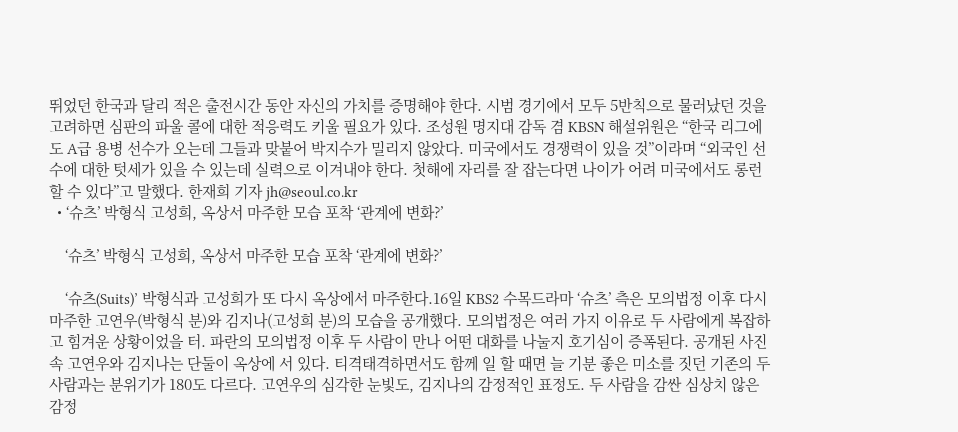뛰었던 한국과 달리 적은 출전시간 동안 자신의 가치를 증명해야 한다. 시범 경기에서 모두 5반칙으로 물러났던 것을 고려하면 심판의 파울 콜에 대한 적응력도 키울 필요가 있다. 조성원 명지대 감독 겸 KBSN 해설위원은 “한국 리그에도 A급 용병 선수가 오는데 그들과 맞붙어 박지수가 밀리지 않았다. 미국에서도 경쟁력이 있을 것”이라며 “외국인 선수에 대한 텃세가 있을 수 있는데 실력으로 이겨내야 한다. 첫해에 자리를 잘 잡는다면 나이가 어려 미국에서도 롱런할 수 있다”고 말했다. 한재희 기자 jh@seoul.co.kr
  • ‘슈츠’ 박형식 고성희, 옥상서 마주한 모습 포착 ‘관계에 변화?’

    ‘슈츠’ 박형식 고성희, 옥상서 마주한 모습 포착 ‘관계에 변화?’

    ‘슈츠(Suits)’ 박형식과 고성희가 또 다시 옥상에서 마주한다.16일 KBS2 수목드라마 ‘슈츠’ 측은 모의법정 이후 다시 마주한 고연우(박형식 분)와 김지나(고성희 분)의 모습을 공개했다. 모의법정은 여러 가지 이유로 두 사람에게 복잡하고 힘겨운 상황이었을 터. 파란의 모의법정 이후 두 사람이 만나 어떤 대화를 나눌지 호기심이 증폭된다. 공개된 사진 속 고연우와 김지나는 단둘이 옥상에 서 있다. 티격태격하면서도 함께 일 할 때면 늘 기분 좋은 미소를 짓던 기존의 두 사람과는 분위기가 180도 다르다. 고연우의 심각한 눈빛도, 김지나의 감정적인 표정도. 두 사람을 감싼 심상치 않은 감정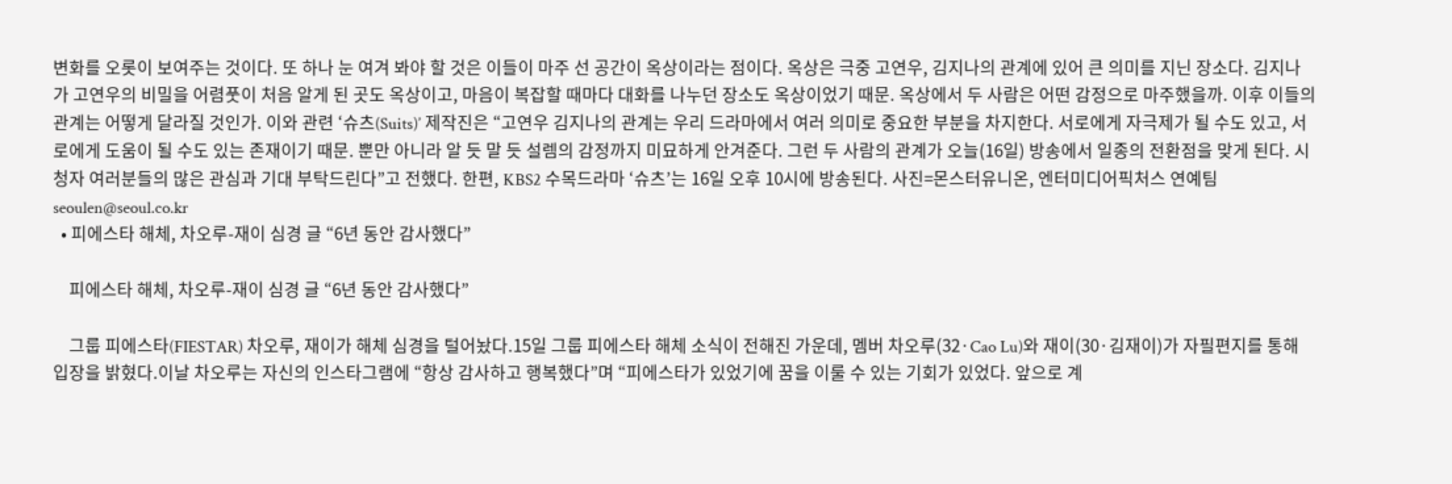변화를 오롯이 보여주는 것이다. 또 하나 눈 여겨 봐야 할 것은 이들이 마주 선 공간이 옥상이라는 점이다. 옥상은 극중 고연우, 김지나의 관계에 있어 큰 의미를 지닌 장소다. 김지나가 고연우의 비밀을 어렴풋이 처음 알게 된 곳도 옥상이고, 마음이 복잡할 때마다 대화를 나누던 장소도 옥상이었기 때문. 옥상에서 두 사람은 어떤 감정으로 마주했을까. 이후 이들의 관계는 어떻게 달라질 것인가. 이와 관련 ‘슈츠(Suits)’ 제작진은 “고연우 김지나의 관계는 우리 드라마에서 여러 의미로 중요한 부분을 차지한다. 서로에게 자극제가 될 수도 있고, 서로에게 도움이 될 수도 있는 존재이기 때문. 뿐만 아니라 알 듯 말 듯 설렘의 감정까지 미묘하게 안겨준다. 그런 두 사람의 관계가 오늘(16일) 방송에서 일종의 전환점을 맞게 된다. 시청자 여러분들의 많은 관심과 기대 부탁드린다”고 전했다. 한편, KBS2 수목드라마 ‘슈츠’는 16일 오후 10시에 방송된다. 사진=몬스터유니온, 엔터미디어픽처스 연예팀 seoulen@seoul.co.kr
  • 피에스타 해체, 차오루-재이 심경 글 “6년 동안 감사했다”

    피에스타 해체, 차오루-재이 심경 글 “6년 동안 감사했다”

    그룹 피에스타(FIESTAR) 차오루, 재이가 해체 심경을 털어놨다.15일 그룹 피에스타 해체 소식이 전해진 가운데, 멤버 차오루(32·Cao Lu)와 재이(30·김재이)가 자필편지를 통해 입장을 밝혔다.이날 차오루는 자신의 인스타그램에 “항상 감사하고 행복했다”며 “피에스타가 있었기에 꿈을 이룰 수 있는 기회가 있었다. 앞으로 계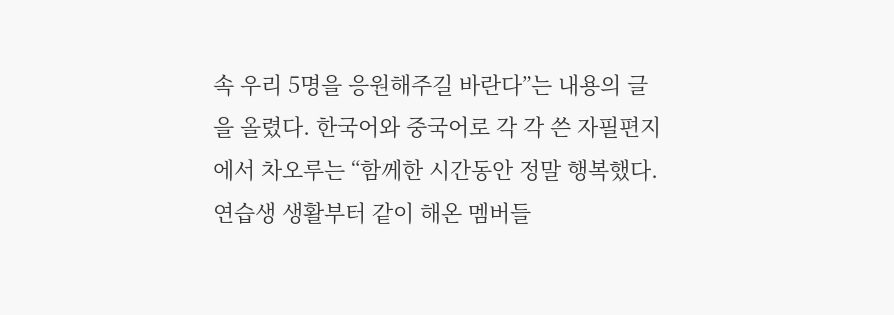속 우리 5명을 응원해주길 바란다”는 내용의 글을 올렸다. 한국어와 중국어로 각 각 쓴 자필편지에서 차오루는 “함께한 시간동안 정말 행복했다. 연습생 생활부터 같이 해온 멤버들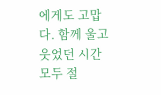에게도 고맙다. 함께 울고 웃었던 시간 모두 절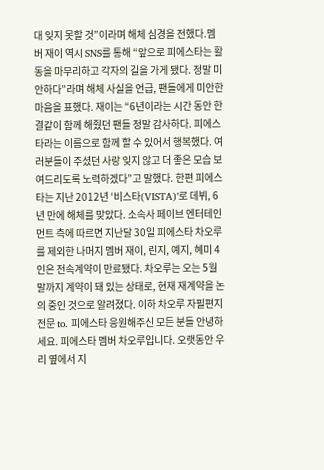대 잊지 못할 것”이라며 해체 심경을 전했다.멤버 재이 역시 SNS를 통해 “앞으로 피에스타는 활동을 마무리하고 각자의 길을 가게 됐다. 정말 미안하다”라며 해체 사실을 언급, 팬들에게 미안한 마음을 표했다. 재이는 “6년이라는 시간 동안 한결같이 함께 해줬던 팬들 정말 감사하다. 피에스타라는 이름으로 함께 할 수 있어서 행복했다. 여러분들이 주셨던 사랑 잊지 않고 더 좋은 모습 보여드리도록 노력하겠다”고 말했다. 한편 피에스타는 지난 2012년 ‘비스타(VISTA)’로 데뷔, 6년 만에 해체를 맞았다. 소속사 페이브 엔터테인먼트 측에 따르면 지난달 30일 피에스타 차오루를 제외한 나머지 멤버 재이, 린지, 예지, 혜미 4인은 전속계약이 만료됐다. 차오루는 오는 5월 말까지 계약이 돼 있는 상태로, 현재 재계약을 논의 중인 것으로 알려졌다. 이하 차오루 자필편지 전문 to. 피에스타 응원해주신 모든 분들 안녕하세요. 피에스타 멤버 차오루입니다. 오랫동안 우리 옆에서 지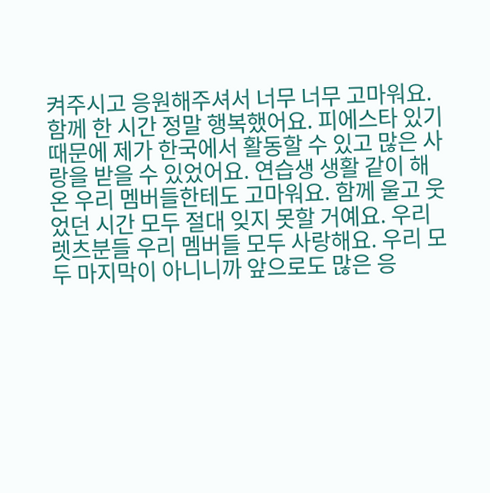켜주시고 응원해주셔서 너무 너무 고마워요. 함께 한 시간 정말 행복했어요. 피에스타 있기 때문에 제가 한국에서 활동할 수 있고 많은 사랑을 받을 수 있었어요. 연습생 생활 같이 해온 우리 멤버들한테도 고마워요. 함께 울고 웃었던 시간 모두 절대 잊지 못할 거예요. 우리 렛츠분들 우리 멤버들 모두 사랑해요. 우리 모두 마지막이 아니니까 앞으로도 많은 응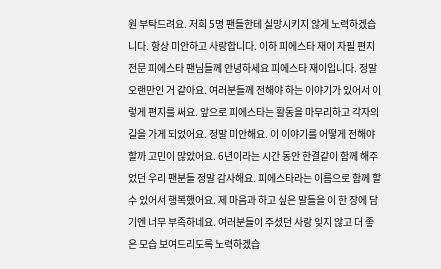원 부탁드려요. 저희 5명 팬들한테 실망시키지 않게 노력하겠습니다. 항상 미안하고 사랑합니다. 이하 피에스타 재이 자필 편지 전문 피에스타 팬님들께 안녕하세요 피에스타 재이입니다. 정말 오랜만인 거 같아요. 여러분들께 전해야 하는 이야기가 있어서 이렇게 편지를 써요. 앞으로 피에스타는 활동을 마무리하고 각자의 길을 가게 되었어요. 정말 미안해요. 이 이야기를 어떻게 전해야 할까 고민이 많았어요. 6년이라는 시간 동안 한결같이 함께 해주었던 우리 팬분들 정말 감사해요. 피에스타라는 이름으로 함께 할 수 있어서 행복했어요. 제 마음과 하고 싶은 말들을 이 한 장에 담기엔 너무 부족하네요. 여러분들이 주셨던 사랑 잊지 않고 더 좋은 모습 보여드리도록 노력하겠습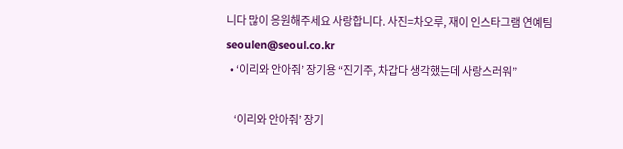니다 많이 응원해주세요 사랑합니다. 사진=차오루, 재이 인스타그램 연예팀 seoulen@seoul.co.kr
  • ‘이리와 안아줘’ 장기용 “진기주, 차갑다 생각했는데 사랑스러워”

    ‘이리와 안아줘’ 장기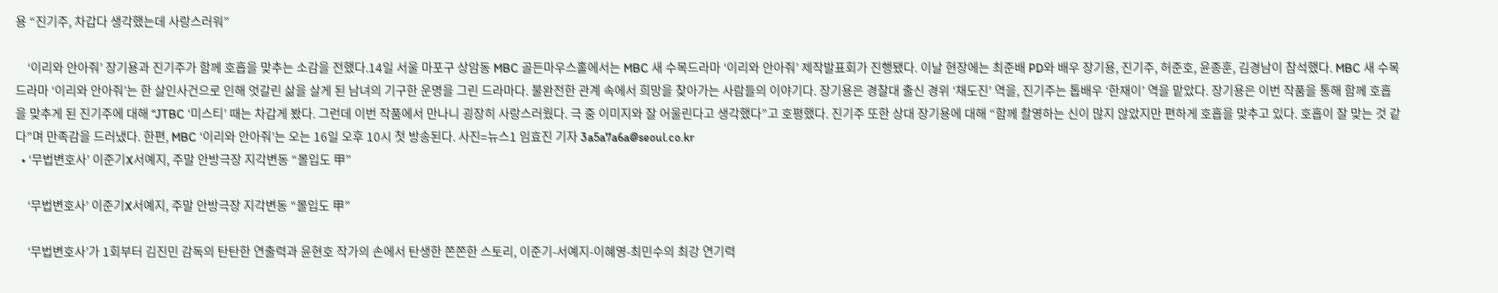용 “진기주, 차갑다 생각했는데 사랑스러워”

    ‘이리와 안아줘’ 장기용과 진기주가 함께 호흡을 맞추는 소감을 전했다.14일 서울 마포구 상암동 MBC 골든마우스홀에서는 MBC 새 수목드라마 ‘이리와 안아줘’ 제작발표회가 진행됐다. 이날 현장에는 최준배 PD와 배우 장기용, 진기주, 허준호, 윤종훈, 김경남이 참석했다. MBC 새 수목드라마 ‘이리와 안아줘’는 한 살인사건으로 인해 엇갈린 삶을 살게 된 남녀의 기구한 운명을 그린 드라마다. 불완전한 관계 속에서 희망을 찾아가는 사람들의 이야기다. 장기용은 경찰대 출신 경위 ‘채도진’ 역을, 진기주는 톱배우 ‘한재이’ 역을 맡았다. 장기용은 이번 작품을 통해 함께 호흡을 맞추게 된 진기주에 대해 “JTBC ‘미스티’ 때는 차갑게 봤다. 그런데 이번 작품에서 만나니 굉장히 사랑스러웠다. 극 중 이미지와 잘 어울린다고 생각했다”고 호평했다. 진기주 또한 상대 장기용에 대해 “함께 촬영하는 신이 많지 않았지만 편하게 호흡을 맞추고 있다. 호흡이 잘 맞는 것 같다”며 만족감을 드러냈다. 한편, MBC ‘이리와 안아줘’는 오는 16일 오후 10시 첫 방송된다. 사진=뉴스1 임효진 기자 3a5a7a6a@seoul.co.kr
  • ‘무법변호사’ 이준기X서예지, 주말 안방극장 지각변동 “몰입도 甲”

    ‘무법변호사’ 이준기X서예지, 주말 안방극장 지각변동 “몰입도 甲”

    ‘무법변호사’가 1회부터 김진민 감독의 탄탄한 연출력과 윤현호 작가의 손에서 탄생한 쫀쫀한 스토리, 이준기-서예지-이혜영-최민수의 최강 연기력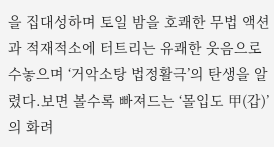을 집대성하며 토일 밤을 호쾌한 무법 액션과 적재적소에 터트리는 유쾌한 웃음으로 수놓으며 ‘거악소탕 법정활극’의 탄생을 알렸다.보면 볼수록 빠져드는 ‘몰입도 甲(갑)’의 화려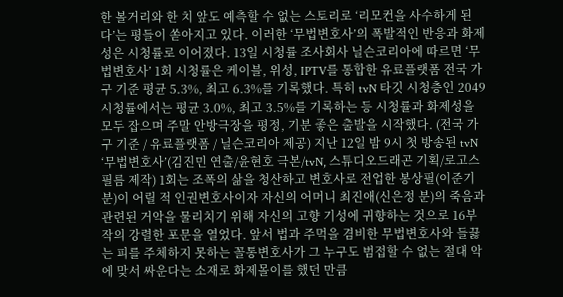한 볼거리와 한 치 앞도 예측할 수 없는 스토리로 ‘리모컨을 사수하게 된다’는 평들이 쏟아지고 있다. 이러한 ‘무법변호사’의 폭발적인 반응과 화제성은 시청률로 이어졌다. 13일 시청률 조사회사 닐슨코리아에 따르면 ‘무법변호사’ 1회 시청률은 케이블, 위성, IPTV를 통합한 유료플랫폼 전국 가구 기준 평균 5.3%, 최고 6.3%를 기록했다. 특히 tvN 타깃 시청층인 2049 시청률에서는 평균 3.0%, 최고 3.5%를 기록하는 등 시청률과 화제성을 모두 잡으며 주말 안방극장을 평정, 기분 좋은 출발을 시작했다. (전국 가구 기준 / 유료플랫폼 / 닐슨코리아 제공) 지난 12일 밤 9시 첫 방송된 tvN ‘무법변호사’(김진민 연출/윤현호 극본/tvN, 스튜디오드래곤 기획/로고스필름 제작) 1회는 조폭의 삶을 청산하고 변호사로 전업한 봉상필(이준기 분)이 어릴 적 인권변호사이자 자신의 어머니 최진애(신은정 분)의 죽음과 관련된 거악을 물리치기 위해 자신의 고향 기성에 귀향하는 것으로 16부작의 강렬한 포문을 열었다. 앞서 법과 주먹을 겸비한 무법변호사와 들끓는 피를 주체하지 못하는 꼴통변호사가 그 누구도 범접할 수 없는 절대 악에 맞서 싸운다는 소재로 화제몰이를 했던 만큼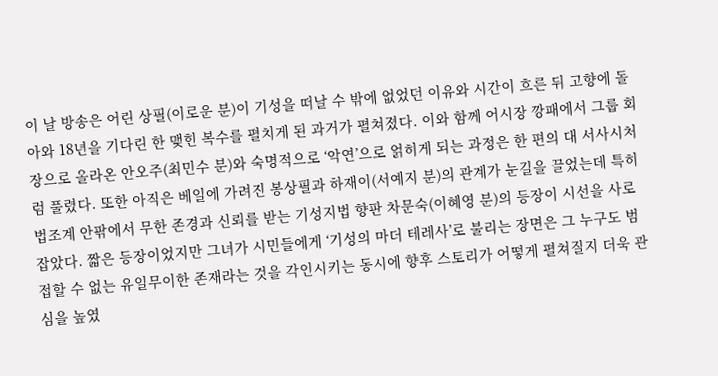이 날 방송은 어린 상필(이로운 분)이 기성을 떠날 수 밖에 없었던 이유와 시간이 흐른 뒤 고향에 돌아와 18년을 기다린 한 맺힌 복수를 펼치게 된 과거가 펼쳐졌다. 이와 함께 어시장 깡패에서 그룹 회장으로 올라온 안오주(최민수 분)와 숙명적으로 ‘악연’으로 얽히게 되는 과정은 한 편의 대 서사시처럼 풀렸다. 또한 아직은 베일에 가려진 봉상필과 하재이(서예지 분)의 관계가 눈길을 끌었는데 특히 법조계 안팎에서 무한 존경과 신뢰를 받는 기성지법 향판 차문숙(이혜영 분)의 등장이 시선을 사로잡았다. 짧은 등장이었지만 그녀가 시민들에게 ‘기성의 마더 테레사’로 불리는 장면은 그 누구도 범접할 수 없는 유일무이한 존재라는 것을 각인시키는 동시에 향후 스토리가 어떻게 펼쳐질지 더욱 관심을 높였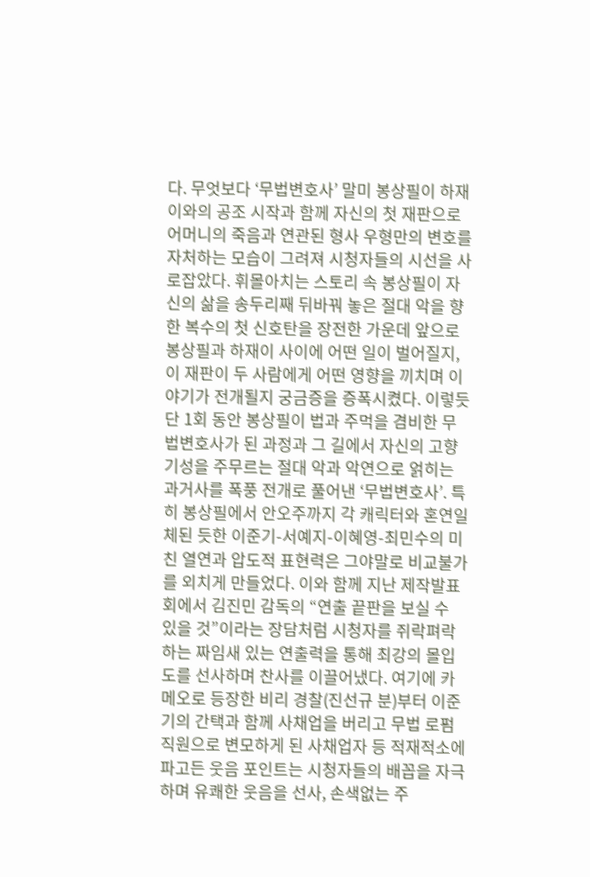다. 무엇보다 ‘무법변호사’ 말미 봉상필이 하재이와의 공조 시작과 함께 자신의 첫 재판으로 어머니의 죽음과 연관된 형사 우형만의 변호를 자처하는 모습이 그려져 시청자들의 시선을 사로잡았다. 휘몰아치는 스토리 속 봉상필이 자신의 삶을 송두리째 뒤바꿔 놓은 절대 악을 향한 복수의 첫 신호탄을 장전한 가운데 앞으로 봉상필과 하재이 사이에 어떤 일이 벌어질지, 이 재판이 두 사람에게 어떤 영향을 끼치며 이야기가 전개될지 궁금증을 증폭시켰다. 이렇듯 단 1회 동안 봉상필이 법과 주먹을 겸비한 무법변호사가 된 과정과 그 길에서 자신의 고향 기성을 주무르는 절대 악과 악연으로 얽히는 과거사를 폭풍 전개로 풀어낸 ‘무법변호사’. 특히 봉상필에서 안오주까지 각 캐릭터와 혼연일체된 듯한 이준기-서예지-이혜영-최민수의 미친 열연과 압도적 표현력은 그야말로 비교불가를 외치게 만들었다. 이와 함께 지난 제작발표회에서 김진민 감독의 “연출 끝판을 보실 수 있을 것”이라는 장담처럼 시청자를 쥐락펴락하는 짜임새 있는 연출력을 통해 최강의 몰입도를 선사하며 찬사를 이끌어냈다. 여기에 카메오로 등장한 비리 경찰(진선규 분)부터 이준기의 간택과 함께 사채업을 버리고 무법 로펌 직원으로 변모하게 된 사채업자 등 적재적소에 파고든 웃음 포인트는 시청자들의 배꼽을 자극하며 유쾌한 웃음을 선사, 손색없는 주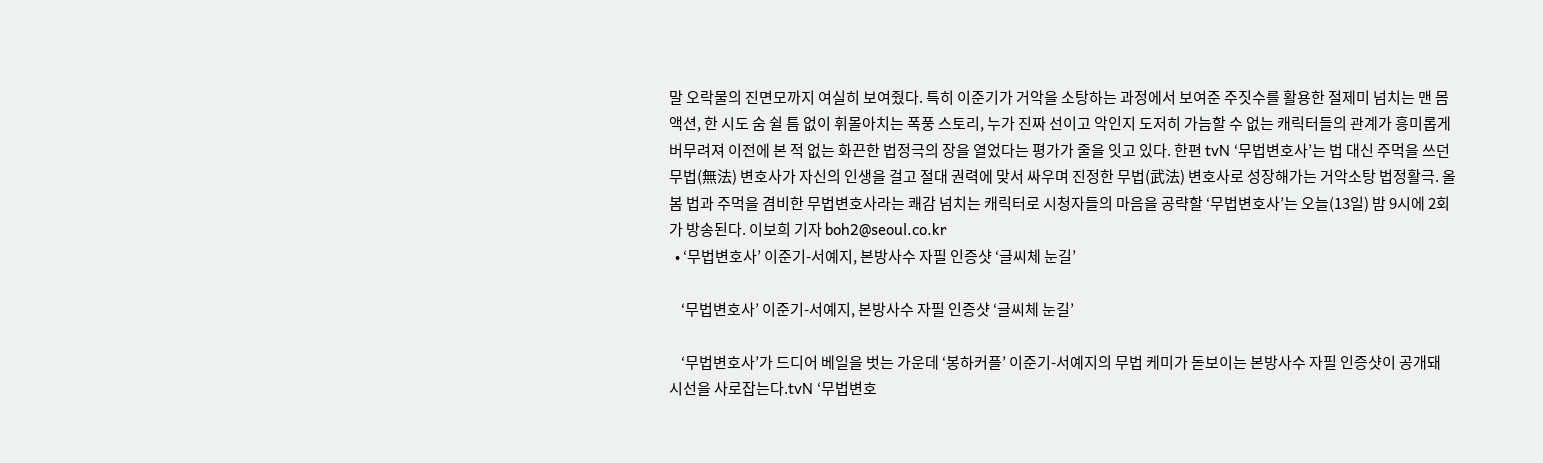말 오락물의 진면모까지 여실히 보여줬다. 특히 이준기가 거악을 소탕하는 과정에서 보여준 주짓수를 활용한 절제미 넘치는 맨 몸 액션, 한 시도 숨 쉴 틈 없이 휘몰아치는 폭풍 스토리, 누가 진짜 선이고 악인지 도저히 가늠할 수 없는 캐릭터들의 관계가 흥미롭게 버무려져 이전에 본 적 없는 화끈한 법정극의 장을 열었다는 평가가 줄을 잇고 있다. 한편 tvN ‘무법변호사’는 법 대신 주먹을 쓰던 무법(無法) 변호사가 자신의 인생을 걸고 절대 권력에 맞서 싸우며 진정한 무법(武法) 변호사로 성장해가는 거악소탕 법정활극. 올 봄 법과 주먹을 겸비한 무법변호사라는 쾌감 넘치는 캐릭터로 시청자들의 마음을 공략할 ‘무법변호사’는 오늘(13일) 밤 9시에 2회가 방송된다. 이보희 기자 boh2@seoul.co.kr
  • ‘무법변호사’ 이준기-서예지, 본방사수 자필 인증샷 ‘글씨체 눈길’

    ‘무법변호사’ 이준기-서예지, 본방사수 자필 인증샷 ‘글씨체 눈길’

    ‘무법변호사’가 드디어 베일을 벗는 가운데 ‘봉하커플’ 이준기-서예지의 무법 케미가 돋보이는 본방사수 자필 인증샷이 공개돼 시선을 사로잡는다.tvN ‘무법변호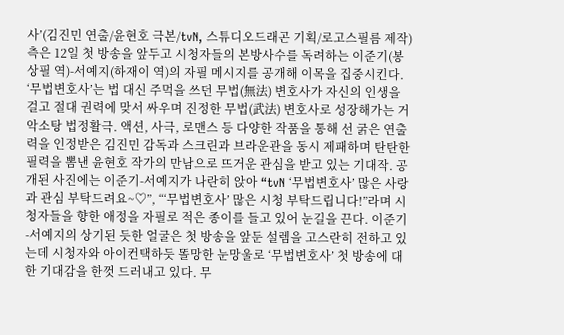사’(김진민 연출/윤현호 극본/tvN, 스튜디오드래곤 기획/로고스필름 제작) 측은 12일 첫 방송을 앞두고 시청자들의 본방사수를 독려하는 이준기(봉상필 역)-서예지(하재이 역)의 자필 메시지를 공개해 이목을 집중시킨다. ‘무법변호사’는 법 대신 주먹을 쓰던 무법(無法) 변호사가 자신의 인생을 걸고 절대 권력에 맞서 싸우며 진정한 무법(武法) 변호사로 성장해가는 거악소탕 법정활극. 액션, 사극, 로맨스 등 다양한 작품을 통해 선 굵은 연출력을 인정받은 김진민 감독과 스크린과 브라운관을 동시 제패하며 탄탄한 필력을 뽐낸 윤현호 작가의 만남으로 뜨거운 관심을 받고 있는 기대작. 공개된 사진에는 이준기-서예지가 나란히 앉아 “tvN ‘무법변호사’ 많은 사랑과 관심 부탁드려요~♡”, “‘무법변호사’ 많은 시청 부탁드립니다!”라며 시청자들을 향한 애정을 자필로 적은 종이를 들고 있어 눈길을 끈다. 이준기-서예지의 상기된 듯한 얼굴은 첫 방송을 앞둔 설렘을 고스란히 전하고 있는데 시청자와 아이컨택하듯 똘망한 눈망울로 ‘무법변호사’ 첫 방송에 대한 기대감을 한껏 드러내고 있다. 무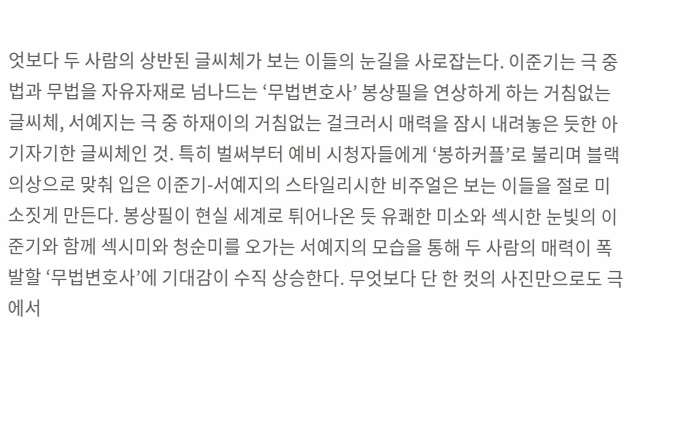엇보다 두 사람의 상반된 글씨체가 보는 이들의 눈길을 사로잡는다. 이준기는 극 중 법과 무법을 자유자재로 넘나드는 ‘무법변호사’ 봉상필을 연상하게 하는 거침없는 글씨체, 서예지는 극 중 하재이의 거침없는 걸크러시 매력을 잠시 내려놓은 듯한 아기자기한 글씨체인 것. 특히 벌써부터 예비 시청자들에게 ‘봉하커플’로 불리며 블랙 의상으로 맞춰 입은 이준기-서예지의 스타일리시한 비주얼은 보는 이들을 절로 미소짓게 만든다. 봉상필이 현실 세계로 튀어나온 듯 유쾌한 미소와 섹시한 눈빛의 이준기와 함께 섹시미와 청순미를 오가는 서예지의 모습을 통해 두 사람의 매력이 폭발할 ‘무법변호사’에 기대감이 수직 상승한다. 무엇보다 단 한 컷의 사진만으로도 극에서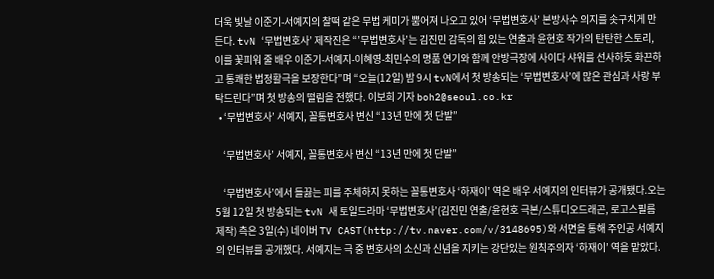더욱 빛날 이준기-서예지의 찰떡 같은 무법 케미가 뿜어져 나오고 있어 ‘무법변호사’ 본방사수 의지를 솟구치게 만든다. tvN ‘무법변호사’ 제작진은 “’무법변호사’는 김진민 감독의 힘 있는 연출과 윤현호 작가의 탄탄한 스토리, 이를 꽃피워 줄 배우 이준기-서예지-이혜영-최민수의 명품 연기와 함께 안방극장에 사이다 샤워를 선사하듯 화끈하고 통쾌한 법정활극을 보장한다”며 “오늘(12일) 밤 9시 tvN에서 첫 방송되는 ‘무법변호사’에 많은 관심과 사랑 부탁드린다”며 첫 방송의 떨림을 전했다. 이보희 기자 boh2@seoul.co.kr
  • ‘무법변호사’ 서예지, 꼴통변호사 변신 “13년 만에 첫 단발”

    ‘무법변호사’ 서예지, 꼴통변호사 변신 “13년 만에 첫 단발”

    ‘무법변호사’에서 들끓는 피를 주체하지 못하는 꼴통변호사 ‘하재이’ 역은 배우 서예지의 인터뷰가 공개됐다.오는 5월 12일 첫 방송되는 tvN 새 토일드라마 ‘무법변호사’(김진민 연출/윤현호 극본/스튜디오드래곤, 로고스필름 제작) 측은 3일(수) 네이버 TV CAST(http://tv.naver.com/v/3148695)와 서면을 통해 주인공 서예지의 인터뷰를 공개했다. 서예지는 극 중 변호사의 소신과 신념을 지키는 강단있는 원칙주의자 ‘하재이’ 역을 맡았다.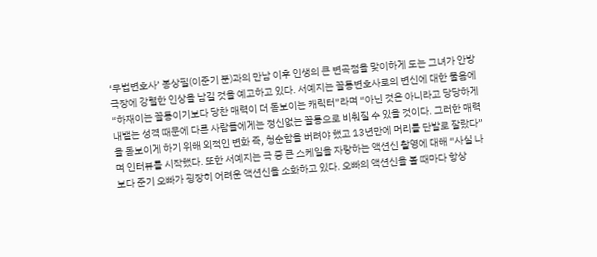‘무법변호사’ 봉상필(이준기 분)과의 만남 이후 인생의 큰 변곡점을 맞이하게 도는 그녀가 안방극장에 강렬한 인상을 남길 것을 예고하고 있다. 서예지는 꼴통변호사로의 변신에 대한 물음에 “하재이는 꼴통이기보다 당찬 매력이 더 돋보이는 캐릭터”라며 “아닌 것은 아니라고 당당하게 내뱉는 성격 때문에 다른 사람들에게는 정신없는 꼴통으로 비춰질 수 있을 것이다. 그러한 매력을 돋보이게 하기 위해 외적인 변화 즉, 청순함을 버려야 했고 13년만에 머리를 단발로 잘랐다”며 인터뷰를 시작했다. 또한 서예지는 극 중 큰 스케일을 자랑하는 액션신 촬영에 대해 “사실 나보다 준기 오빠가 굉장히 어려운 액션신을 소화하고 있다. 오빠의 액션신을 볼 때마다 항상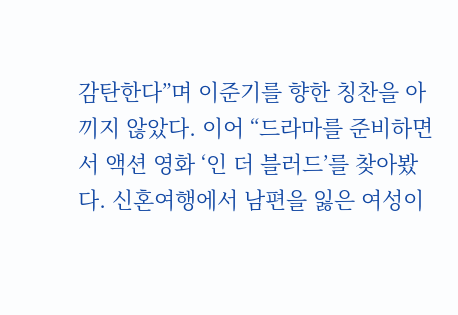감탄한다”며 이준기를 향한 칭찬을 아끼지 않았다. 이어 “드라마를 준비하면서 액션 영화 ‘인 더 블러드’를 찾아봤다. 신혼여행에서 남편을 잃은 여성이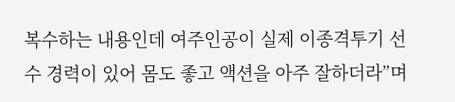복수하는 내용인데 여주인공이 실제 이종격투기 선수 경력이 있어 몸도 좋고 액션을 아주 잘하더라”며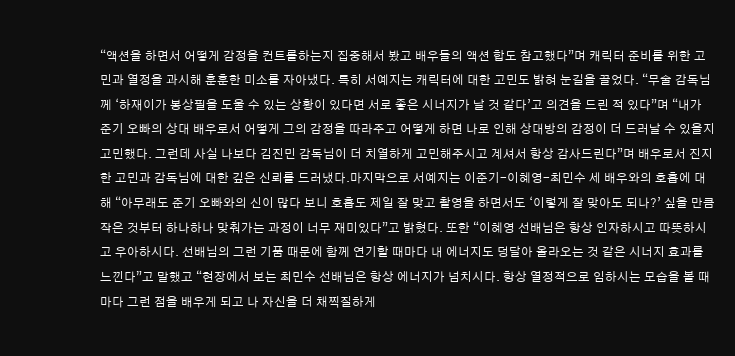“액션을 하면서 어떻게 감정을 컨트롤하는지 집중해서 봤고 배우들의 액션 합도 참고했다”며 캐릭터 준비를 위한 고민과 열정을 과시해 훈훈한 미소를 자아냈다. 특히 서예지는 캐릭터에 대한 고민도 밝혀 눈길을 끌었다. “무술 감독님께 ‘하재이가 봉상필을 도울 수 있는 상황이 있다면 서로 좋은 시너지가 날 것 같다’고 의견을 드린 적 있다”며 “내가 준기 오빠의 상대 배우로서 어떻게 그의 감정을 따라주고 어떻게 하면 나로 인해 상대방의 감정이 더 드러날 수 있을지 고민했다. 그런데 사실 나보다 김진민 감독님이 더 치열하게 고민해주시고 계셔서 항상 감사드린다”며 배우로서 진지한 고민과 감독님에 대한 깊은 신뢰를 드러냈다.마지막으로 서예지는 이준기-이혜영-최민수 세 배우와의 호흡에 대해 “아무래도 준기 오빠와의 신이 많다 보니 호흡도 제일 잘 맞고 촬영을 하면서도 ‘이렇게 잘 맞아도 되나?’ 싶을 만큼 작은 것부터 하나하나 맞춰가는 과정이 너무 재미있다”고 밝혔다. 또한 “이혜영 선배님은 항상 인자하시고 따뜻하시고 우아하시다. 선배님의 그런 기품 때문에 함께 연기할 때마다 내 에너지도 덩달아 올라오는 것 같은 시너지 효과를 느낀다”고 말했고 “현장에서 보는 최민수 선배님은 항상 에너지가 넘치시다. 항상 열정적으로 임하시는 모습을 볼 때마다 그런 점을 배우게 되고 나 자신을 더 채찍질하게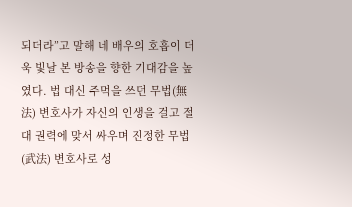되더라”고 말해 네 배우의 호흡이 더욱 빛날 본 방송을 향한 기대감을 높였다. 법 대신 주먹을 쓰던 무법(無法) 변호사가 자신의 인생을 걸고 절대 권력에 맞서 싸우며 진정한 무법(武法) 변호사로 성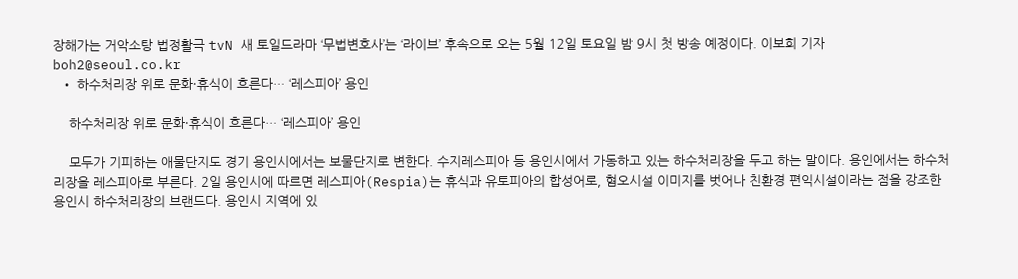장해가는 거악소탕 법정활극 tvN 새 토일드라마 ‘무법변호사’는 ‘라이브’ 후속으로 오는 5월 12일 토요일 밤 9시 첫 방송 예정이다. 이보희 기자 boh2@seoul.co.kr
  • 하수처리장 위로 문화·휴식이 흐른다… ‘레스피아’ 용인

    하수처리장 위로 문화·휴식이 흐른다… ‘레스피아’ 용인

    모두가 기피하는 애물단지도 경기 용인시에서는 보물단지로 변한다. 수지레스피아 등 용인시에서 가동하고 있는 하수처리장을 두고 하는 말이다. 용인에서는 하수처리장을 레스피아로 부른다. 2일 용인시에 따르면 레스피아(Respia)는 휴식과 유토피아의 합성어로, 혐오시설 이미지를 벗어나 친환경 편익시설이라는 점을 강조한 용인시 하수처리장의 브랜드다. 용인시 지역에 있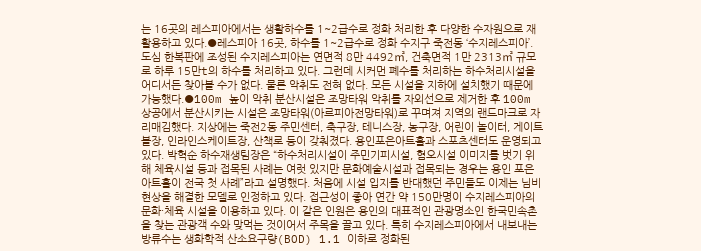는 16곳의 레스피아에서는 생활하수를 1~2급수로 정화 처리한 후 다양한 수자원으로 재활용하고 있다.●레스피아 16곳, 하수를 1~2급수로 정화 수지구 죽전동 ‘수지레스피아’. 도심 한복판에 조성된 수지레스피아는 연면적 8만 4492㎡, 건축면적 1만 2313㎡ 규모로 하루 15만t의 하수를 처리하고 있다. 그런데 시커먼 폐수를 처리하는 하수처리시설을 어디서든 찾아볼 수가 없다. 물론 악취도 전혀 없다. 모든 시설을 지하에 설치했기 때문에 가능했다.●100m 높이 악취 분산시설은 조망타워 악취를 자외선으로 제거한 후 100m 상공에서 분산시키는 시설은 조망타워(아르피아전망타워)로 꾸며져 지역의 랜드마크로 자리매김했다. 지상에는 죽전2동 주민센터, 축구장, 테니스장, 농구장, 어린이 놀이터, 게이트볼장, 인라인스케이트장, 산책로 등이 갖춰졌다. 용인포은아트홀과 스포츠센터도 운영되고 있다. 박혁순 하수재생팀장은 “하수처리시설이 주민기피시설, 혐오시설 이미지를 벗기 위해 체육시설 등과 접목된 사례는 여럿 있지만 문화예술시설과 접목되는 경우는 용인 포은아트홀이 전국 첫 사례”라고 설명했다. 처음에 시설 입지를 반대했던 주민들도 이제는 님비현상을 해결한 모델로 인정하고 있다. 접근성이 좋아 연간 약 150만명이 수지레스피아의 문화·체육 시설을 이용하고 있다. 이 같은 인원은 용인의 대표적인 관광명소인 한국민속촌을 찾는 관광객 수와 맞먹는 것이어서 주목을 끌고 있다. 특히 수지레스피아에서 내보내는 방류수는 생화학적 산소요구량(BOD) 1.1 이하로 정화된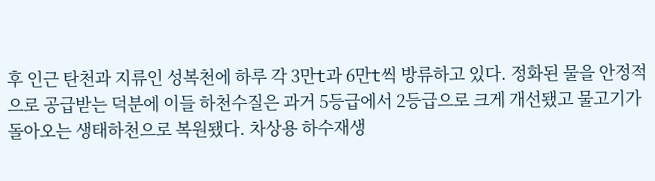후 인근 탄천과 지류인 성복천에 하루 각 3만t과 6만t씩 방류하고 있다. 정화된 물을 안정적으로 공급받는 덕분에 이들 하천수질은 과거 5등급에서 2등급으로 크게 개선됐고 물고기가 돌아오는 생태하천으로 복원됐다. 차상용 하수재생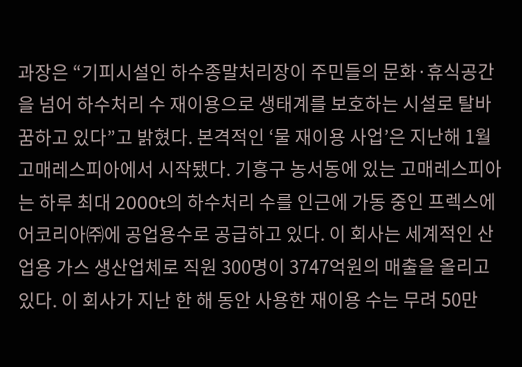과장은 “기피시설인 하수종말처리장이 주민들의 문화·휴식공간을 넘어 하수처리 수 재이용으로 생태계를 보호하는 시설로 탈바꿈하고 있다”고 밝혔다. 본격적인 ‘물 재이용 사업’은 지난해 1월 고매레스피아에서 시작됐다. 기흥구 농서동에 있는 고매레스피아는 하루 최대 2000t의 하수처리 수를 인근에 가동 중인 프렉스에어코리아㈜에 공업용수로 공급하고 있다. 이 회사는 세계적인 산업용 가스 생산업체로 직원 300명이 3747억원의 매출을 올리고 있다. 이 회사가 지난 한 해 동안 사용한 재이용 수는 무려 50만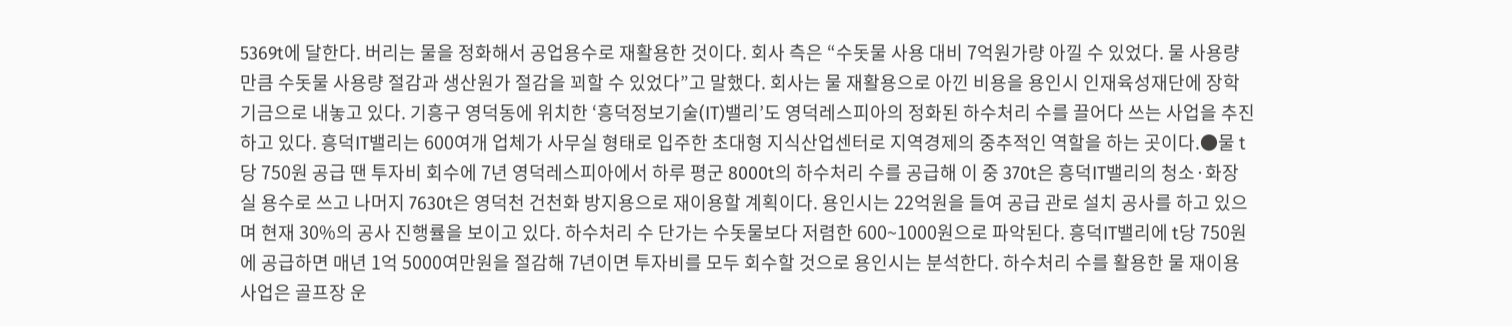5369t에 달한다. 버리는 물을 정화해서 공업용수로 재활용한 것이다. 회사 측은 “수돗물 사용 대비 7억원가량 아낄 수 있었다. 물 사용량만큼 수돗물 사용량 절감과 생산원가 절감을 꾀할 수 있었다”고 말했다. 회사는 물 재활용으로 아낀 비용을 용인시 인재육성재단에 장학기금으로 내놓고 있다. 기흥구 영덕동에 위치한 ‘흥덕정보기술(IT)밸리’도 영덕레스피아의 정화된 하수처리 수를 끌어다 쓰는 사업을 추진하고 있다. 흥덕IT밸리는 600여개 업체가 사무실 형태로 입주한 초대형 지식산업센터로 지역경제의 중추적인 역할을 하는 곳이다.●물 t당 750원 공급 땐 투자비 회수에 7년 영덕레스피아에서 하루 평군 8000t의 하수처리 수를 공급해 이 중 370t은 흥덕IT밸리의 청소·화장실 용수로 쓰고 나머지 7630t은 영덕천 건천화 방지용으로 재이용할 계획이다. 용인시는 22억원을 들여 공급 관로 설치 공사를 하고 있으며 현재 30%의 공사 진행률을 보이고 있다. 하수처리 수 단가는 수돗물보다 저렴한 600~1000원으로 파악된다. 흥덕IT밸리에 t당 750원에 공급하면 매년 1억 5000여만원을 절감해 7년이면 투자비를 모두 회수할 것으로 용인시는 분석한다. 하수처리 수를 활용한 물 재이용사업은 골프장 운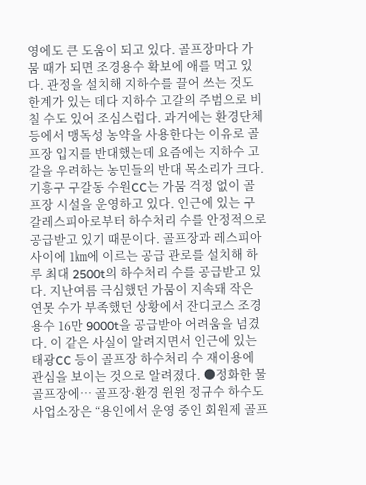영에도 큰 도움이 되고 있다. 골프장마다 가뭄 때가 되면 조경용수 확보에 애를 먹고 있다. 관정을 설치해 지하수를 끌어 쓰는 것도 한계가 있는 데다 지하수 고갈의 주범으로 비칠 수도 있어 조심스럽다. 과거에는 환경단체 등에서 맹독성 농약을 사용한다는 이유로 골프장 입지를 반대했는데 요즘에는 지하수 고갈을 우려하는 농민들의 반대 목소리가 크다. 기흥구 구갈동 수원CC는 가뭄 걱정 없이 골프장 시설을 운영하고 있다. 인근에 있는 구갈레스피아로부터 하수처리 수를 안정적으로 공급받고 있기 때문이다. 골프장과 레스피아 사이에 1㎞에 이르는 공급 관로를 설치해 하루 최대 2500t의 하수처리 수를 공급받고 있다. 지난여름 극심했던 가뭄이 지속돼 작은 연못 수가 부족했던 상황에서 잔디코스 조경용수 16만 9000t을 공급받아 어려움을 넘겼다. 이 같은 사실이 알려지면서 인근에 있는 태광CC 등이 골프장 하수처리 수 재이용에 관심을 보이는 것으로 알려졌다. ●정화한 물 골프장에… 골프장·환경 윈윈 정규수 하수도사업소장은 “용인에서 운영 중인 회원제 골프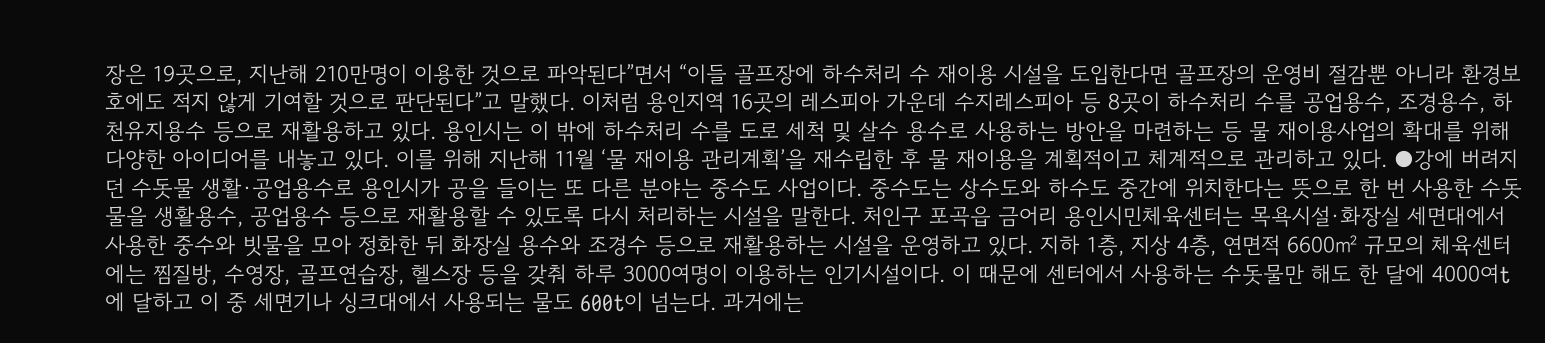장은 19곳으로, 지난해 210만명이 이용한 것으로 파악된다”면서 “이들 골프장에 하수처리 수 재이용 시설을 도입한다면 골프장의 운영비 절감뿐 아니라 환경보호에도 적지 않게 기여할 것으로 판단된다”고 말했다. 이처럼 용인지역 16곳의 레스피아 가운데 수지레스피아 등 8곳이 하수처리 수를 공업용수, 조경용수, 하천유지용수 등으로 재활용하고 있다. 용인시는 이 밖에 하수처리 수를 도로 세척 및 살수 용수로 사용하는 방안을 마련하는 등 물 재이용사업의 확대를 위해 다양한 아이디어를 내놓고 있다. 이를 위해 지난해 11월 ‘물 재이용 관리계획’을 재수립한 후 물 재이용을 계획적이고 체계적으로 관리하고 있다. ●강에 버려지던 수돗물 생활·공업용수로 용인시가 공을 들이는 또 다른 분야는 중수도 사업이다. 중수도는 상수도와 하수도 중간에 위치한다는 뜻으로 한 번 사용한 수돗물을 생활용수, 공업용수 등으로 재활용할 수 있도록 다시 처리하는 시설을 말한다. 처인구 포곡읍 금어리 용인시민체육센터는 목욕시설·화장실 세면대에서 사용한 중수와 빗물을 모아 정화한 뒤 화장실 용수와 조경수 등으로 재활용하는 시설을 운영하고 있다. 지하 1층, 지상 4층, 연면적 6600㎡ 규모의 체육센터에는 찜질방, 수영장, 골프연습장, 헬스장 등을 갖춰 하루 3000여명이 이용하는 인기시설이다. 이 때문에 센터에서 사용하는 수돗물만 해도 한 달에 4000여t에 달하고 이 중 세면기나 싱크대에서 사용되는 물도 600t이 넘는다. 과거에는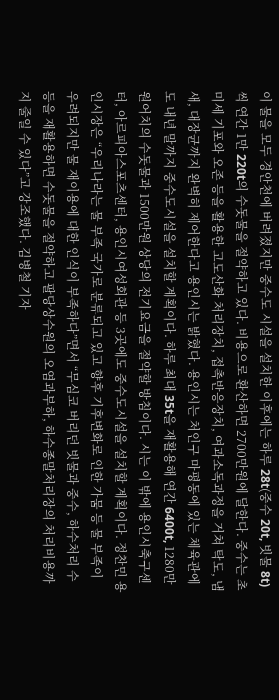이 물을 모두 경안천에 버려졌지만 중수도 시설을 설치한 이후에는 하루 28t(중수 20t, 빗물 8t)씩 연간 1만 220t의 수돗물을 절약하고 있다. 비용으로 환산하면 2700만원에 달한다. 중수는 초미세 기포와 오존 등을 활용한 고도산화 처리장치, 접촉반응장치, 여과소독과정을 거쳐 탁도, 냄새, 대장균까지 완벽히 제어한다고 용인시는 밝혔다. 용인시는 처인구 마평동에 있는 체육관에도 내년 말까지 중수도시설을 설치할 계획이다. 하루 최대 35t을 재활용해 연간 6400t, 1280만원어치의 수돗물과 1500만원 상당의 전기요금을 절약할 방침이다. 시는 이 밖에 용인시축구센터, 아르피아스포츠센터, 용인시여성회관 등 3곳에도 중수도시설을 설치할 계획이다. 정찬민 용인시장은 “우리나라는 물 부족 국가로 분류되고 있고 향후 기후변화로 인한 가뭄 등 물 부족이 우려되지만 물 재이용에 대한 인식이 부족하다”면서 “무심코 버리던 빗물과 중수, 하수처리 수 등을 재활용하면 수돗물을 절약하고 팔당상수원의 오염과부하, 하수종말처리장의 처리비용까지 줄일 수 있다”고 강조했다. 김병철 기자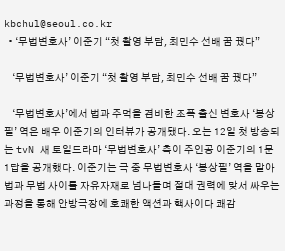kbchul@seoul.co.kr
  • ‘무법변호사’ 이준기 “첫 촬영 부담, 최민수 선배 꿈 꿨다”

    ‘무법변호사’ 이준기 “첫 촬영 부담, 최민수 선배 꿈 꿨다”

    ‘무법변호사’에서 법과 주먹을 겸비한 조폭 출신 변호사 ‘봉상필’ 역은 배우 이준기의 인터뷰가 공개됐다. 오는 12일 첫 방송되는 tvN 새 토일드라마 ‘무법변호사’ 측이 주인공 이준기의 1문 1답을 공개했다. 이준기는 극 중 무법변호사 ‘봉상필’ 역을 맡아 법과 무법 사이를 자유자재로 넘나들며 절대 권력에 맞서 싸우는 과정을 통해 안방극장에 호쾌한 액션과 핵사이다 쾌감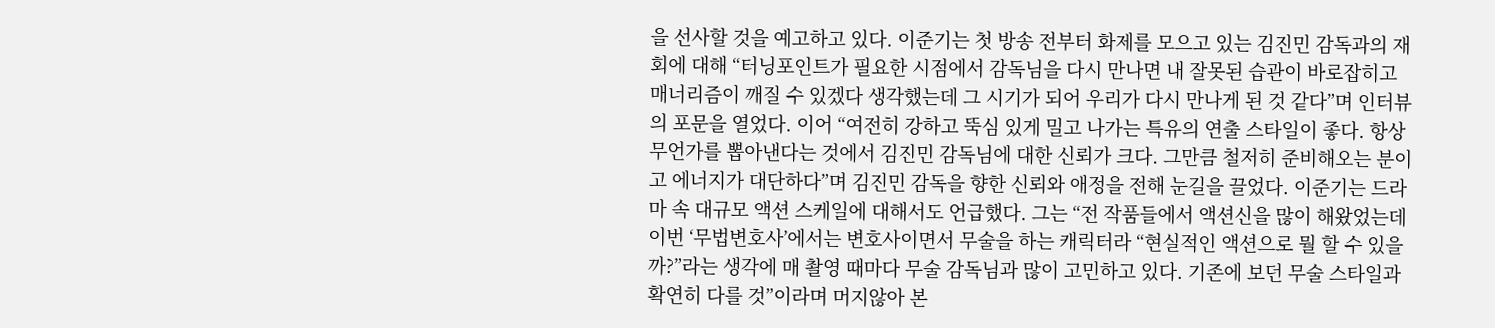을 선사할 것을 예고하고 있다. 이준기는 첫 방송 전부터 화제를 모으고 있는 김진민 감독과의 재회에 대해 “터닝포인트가 필요한 시점에서 감독님을 다시 만나면 내 잘못된 습관이 바로잡히고 매너리즘이 깨질 수 있겠다 생각했는데 그 시기가 되어 우리가 다시 만나게 된 것 같다”며 인터뷰의 포문을 열었다. 이어 “여전히 강하고 뚝심 있게 밀고 나가는 특유의 연출 스타일이 좋다. 항상 무언가를 뽑아낸다는 것에서 김진민 감독님에 대한 신뢰가 크다. 그만큼 철저히 준비해오는 분이고 에너지가 대단하다”며 김진민 감독을 향한 신뢰와 애정을 전해 눈길을 끌었다. 이준기는 드라마 속 대규모 액션 스케일에 대해서도 언급했다. 그는 “전 작품들에서 액션신을 많이 해왔었는데 이번 ‘무법변호사’에서는 변호사이면서 무술을 하는 캐릭터라 “현실적인 액션으로 뭘 할 수 있을까?”라는 생각에 매 촬영 때마다 무술 감독님과 많이 고민하고 있다. 기존에 보던 무술 스타일과 확연히 다를 것”이라며 머지않아 본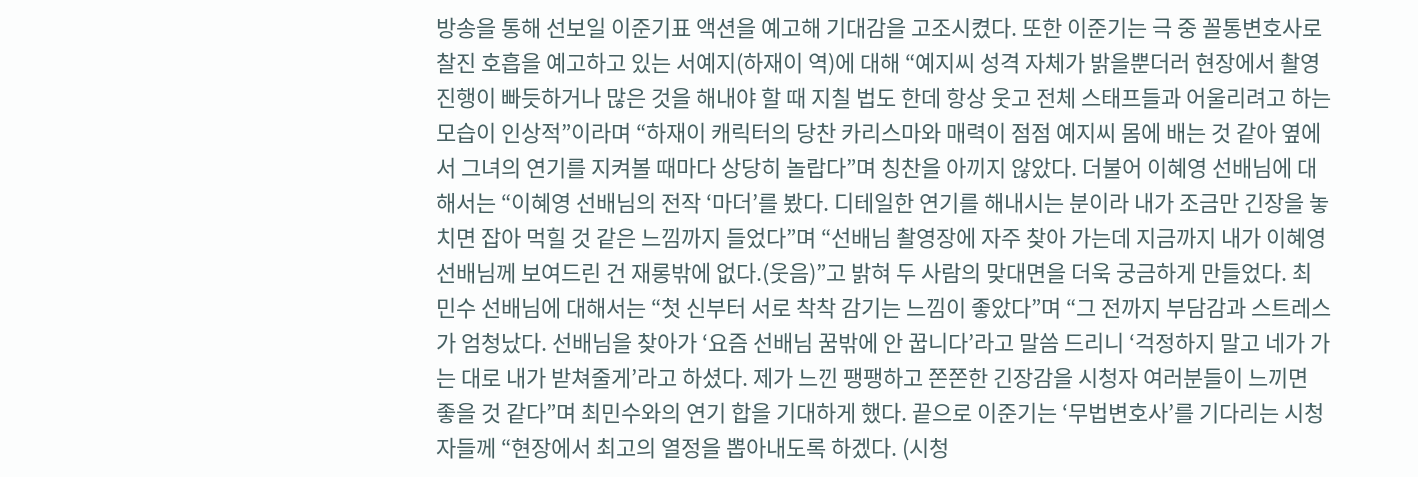방송을 통해 선보일 이준기표 액션을 예고해 기대감을 고조시켰다. 또한 이준기는 극 중 꼴통변호사로 찰진 호흡을 예고하고 있는 서예지(하재이 역)에 대해 “예지씨 성격 자체가 밝을뿐더러 현장에서 촬영 진행이 빠듯하거나 많은 것을 해내야 할 때 지칠 법도 한데 항상 웃고 전체 스태프들과 어울리려고 하는 모습이 인상적”이라며 “하재이 캐릭터의 당찬 카리스마와 매력이 점점 예지씨 몸에 배는 것 같아 옆에서 그녀의 연기를 지켜볼 때마다 상당히 놀랍다”며 칭찬을 아끼지 않았다. 더불어 이혜영 선배님에 대해서는 “이혜영 선배님의 전작 ‘마더’를 봤다. 디테일한 연기를 해내시는 분이라 내가 조금만 긴장을 놓치면 잡아 먹힐 것 같은 느낌까지 들었다”며 “선배님 촬영장에 자주 찾아 가는데 지금까지 내가 이혜영 선배님께 보여드린 건 재롱밖에 없다.(웃음)”고 밝혀 두 사람의 맞대면을 더욱 궁금하게 만들었다. 최민수 선배님에 대해서는 “첫 신부터 서로 착착 감기는 느낌이 좋았다”며 “그 전까지 부담감과 스트레스가 엄청났다. 선배님을 찾아가 ‘요즘 선배님 꿈밖에 안 꿉니다’라고 말씀 드리니 ‘걱정하지 말고 네가 가는 대로 내가 받쳐줄게’라고 하셨다. 제가 느낀 팽팽하고 쫀쫀한 긴장감을 시청자 여러분들이 느끼면 좋을 것 같다”며 최민수와의 연기 합을 기대하게 했다. 끝으로 이준기는 ‘무법변호사’를 기다리는 시청자들께 “현장에서 최고의 열정을 뽑아내도록 하겠다. (시청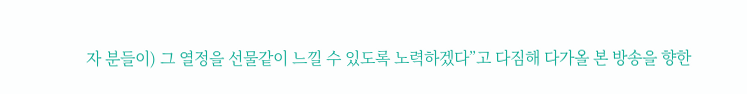자 분들이) 그 열정을 선물같이 느낄 수 있도록 노력하겠다”고 다짐해 다가올 본 방송을 향한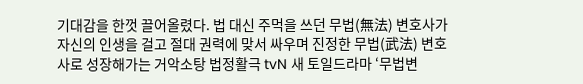기대감을 한껏 끌어올렸다. 법 대신 주먹을 쓰던 무법(無法) 변호사가 자신의 인생을 걸고 절대 권력에 맞서 싸우며 진정한 무법(武法) 변호사로 성장해가는 거악소탕 법정활극 tvN 새 토일드라마 ‘무법변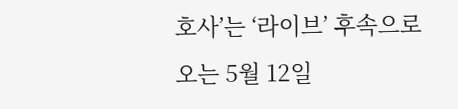호사’는 ‘라이브’ 후속으로 오는 5월 12일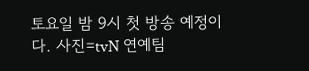토요일 밤 9시 첫 방송 예정이다. 사진=tvN 연예팀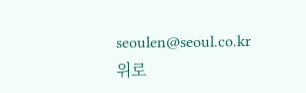seoulen@seoul.co.kr
위로